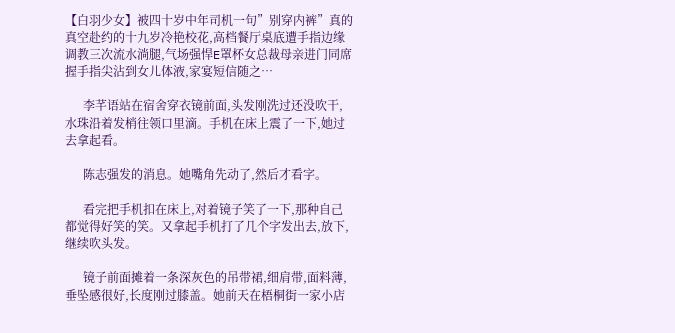【白羽少女】被四十岁中年司机一句”别穿内裤”真的真空赴约的十九岁冷艳校花,高档餐厅桌底遭手指边缘调教三次流水淌腿,气场强悍E罩杯女总裁母亲进门同席握手指尖沾到女儿体液,家宴短信随之…

      李芊语站在宿舍穿衣镜前面,头发刚洗过还没吹干,水珠沿着发梢往领口里滴。手机在床上震了一下,她过去拿起看。

      陈志强发的消息。她嘴角先动了,然后才看字。

      看完把手机扣在床上,对着镜子笑了一下,那种自己都觉得好笑的笑。又拿起手机打了几个字发出去,放下,继续吹头发。

      镜子前面摊着一条深灰色的吊带裙,细肩带,面料薄,垂坠感很好,长度刚过膝盖。她前天在梧桐街一家小店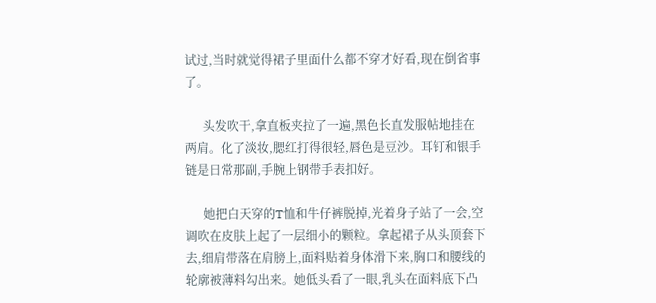试过,当时就觉得裙子里面什么都不穿才好看,现在倒省事了。

      头发吹干,拿直板夹拉了一遍,黑色长直发服帖地挂在两肩。化了淡妆,腮红打得很轻,唇色是豆沙。耳钉和银手链是日常那副,手腕上钢带手表扣好。

      她把白天穿的T恤和牛仔裤脱掉,光着身子站了一会,空调吹在皮肤上起了一层细小的颗粒。拿起裙子从头顶套下去,细肩带落在肩膀上,面料贴着身体滑下来,胸口和腰线的轮廓被薄料勾出来。她低头看了一眼,乳头在面料底下凸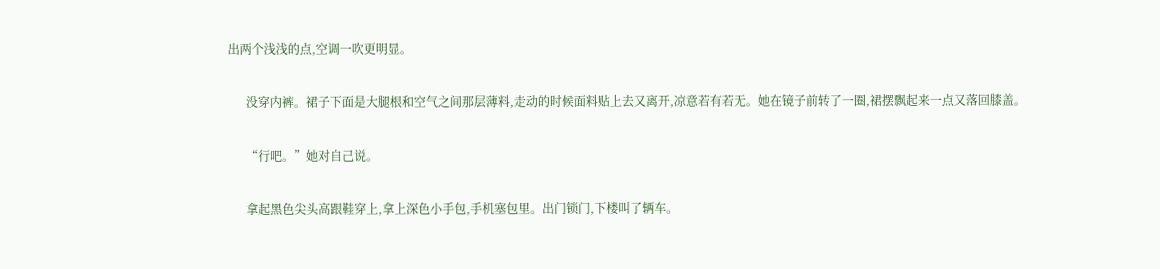出两个浅浅的点,空调一吹更明显。

      没穿内裤。裙子下面是大腿根和空气之间那层薄料,走动的时候面料贴上去又离开,凉意若有若无。她在镜子前转了一圈,裙摆飘起来一点又落回膝盖。

      “行吧。”她对自己说。

      拿起黑色尖头高跟鞋穿上,拿上深色小手包,手机塞包里。出门锁门,下楼叫了辆车。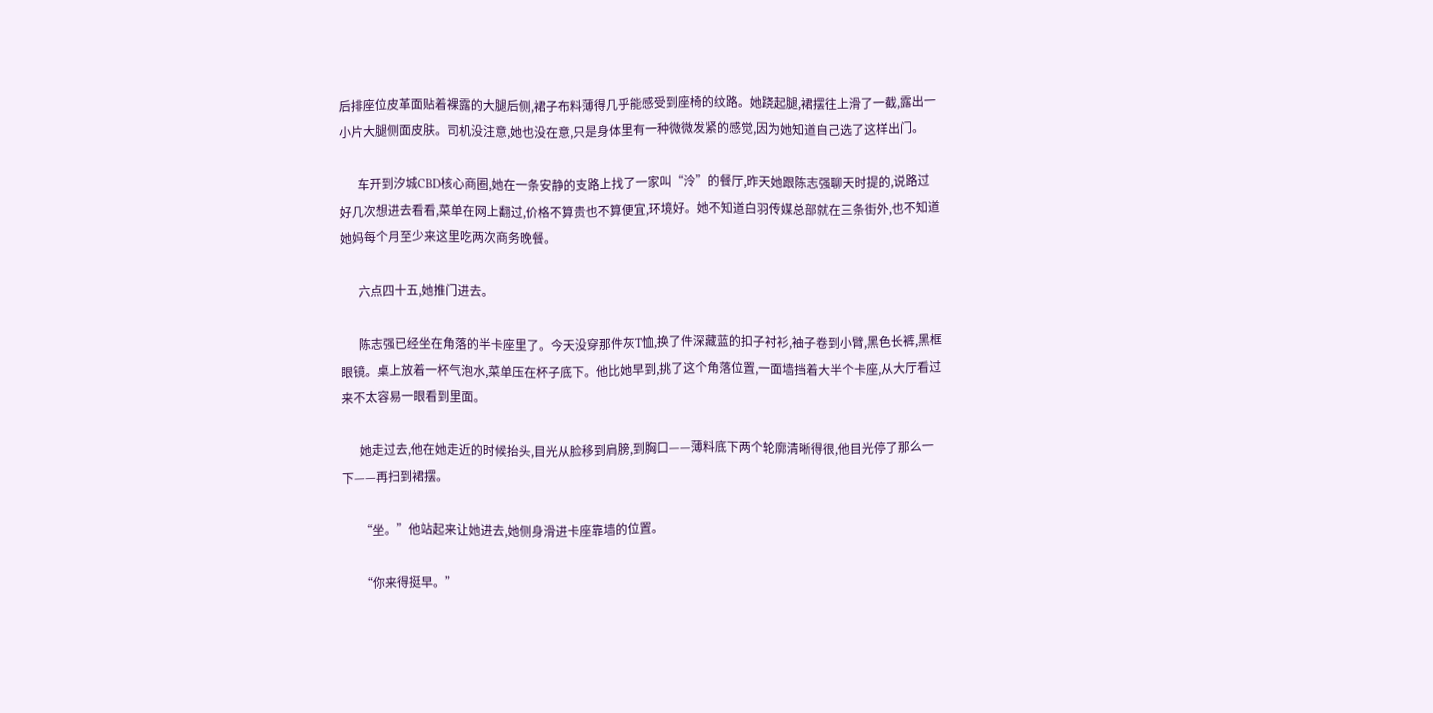后排座位皮革面贴着裸露的大腿后侧,裙子布料薄得几乎能感受到座椅的纹路。她跷起腿,裙摆往上滑了一截,露出一小片大腿侧面皮肤。司机没注意,她也没在意,只是身体里有一种微微发紧的感觉,因为她知道自己选了这样出门。

      车开到汐城CBD核心商圈,她在一条安静的支路上找了一家叫“泠”的餐厅,昨天她跟陈志强聊天时提的,说路过好几次想进去看看,菜单在网上翻过,价格不算贵也不算便宜,环境好。她不知道白羽传媒总部就在三条街外,也不知道她妈每个月至少来这里吃两次商务晚餐。

      六点四十五,她推门进去。

      陈志强已经坐在角落的半卡座里了。今天没穿那件灰T恤,换了件深藏蓝的扣子衬衫,袖子卷到小臂,黑色长裤,黑框眼镜。桌上放着一杯气泡水,菜单压在杯子底下。他比她早到,挑了这个角落位置,一面墙挡着大半个卡座,从大厅看过来不太容易一眼看到里面。

      她走过去,他在她走近的时候抬头,目光从脸移到肩膀,到胸口——薄料底下两个轮廓清晰得很,他目光停了那么一下——再扫到裙摆。

      “坐。”他站起来让她进去,她侧身滑进卡座靠墙的位置。

      “你来得挺早。”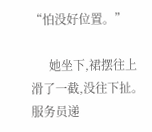“怕没好位置。”

      她坐下,裙摆往上滑了一截,没往下扯。服务员递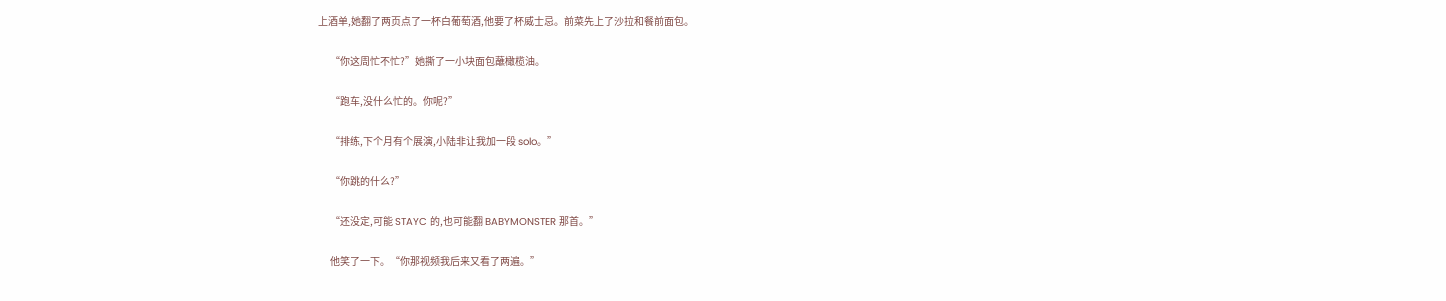上酒单,她翻了两页点了一杯白葡萄酒,他要了杯威士忌。前菜先上了沙拉和餐前面包。

      “你这周忙不忙?”她撕了一小块面包蘸橄榄油。

      “跑车,没什么忙的。你呢?”

      “排练,下个月有个展演,小陆非让我加一段 solo。”

      “你跳的什么?”

      “还没定,可能 STAYC 的,也可能翻 BABYMONSTER 那首。”

      他笑了一下。“你那视频我后来又看了两遍。”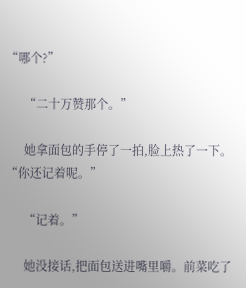“哪个?”

      “二十万赞那个。”

      她拿面包的手停了一拍,脸上热了一下。“你还记着呢。”

      “记着。”

      她没接话,把面包送进嘴里嚼。前菜吃了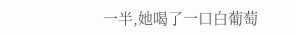一半,她喝了一口白葡萄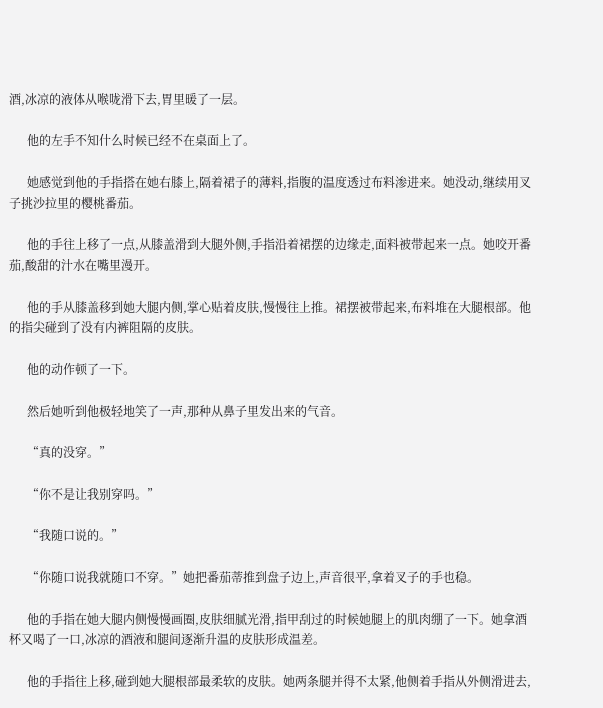酒,冰凉的液体从喉咙滑下去,胃里暖了一层。

      他的左手不知什么时候已经不在桌面上了。

      她感觉到他的手指搭在她右膝上,隔着裙子的薄料,指腹的温度透过布料渗进来。她没动,继续用叉子挑沙拉里的樱桃番茄。

      他的手往上移了一点,从膝盖滑到大腿外侧,手指沿着裙摆的边缘走,面料被带起来一点。她咬开番茄,酸甜的汁水在嘴里漫开。

      他的手从膝盖移到她大腿内侧,掌心贴着皮肤,慢慢往上推。裙摆被带起来,布料堆在大腿根部。他的指尖碰到了没有内裤阻隔的皮肤。

      他的动作顿了一下。

      然后她听到他极轻地笑了一声,那种从鼻子里发出来的气音。

      “真的没穿。”

      “你不是让我别穿吗。”

      “我随口说的。”

      “你随口说我就随口不穿。”她把番茄蒂推到盘子边上,声音很平,拿着叉子的手也稳。

      他的手指在她大腿内侧慢慢画圈,皮肤细腻光滑,指甲刮过的时候她腿上的肌肉绷了一下。她拿酒杯又喝了一口,冰凉的酒液和腿间逐渐升温的皮肤形成温差。

      他的手指往上移,碰到她大腿根部最柔软的皮肤。她两条腿并得不太紧,他侧着手指从外侧滑进去,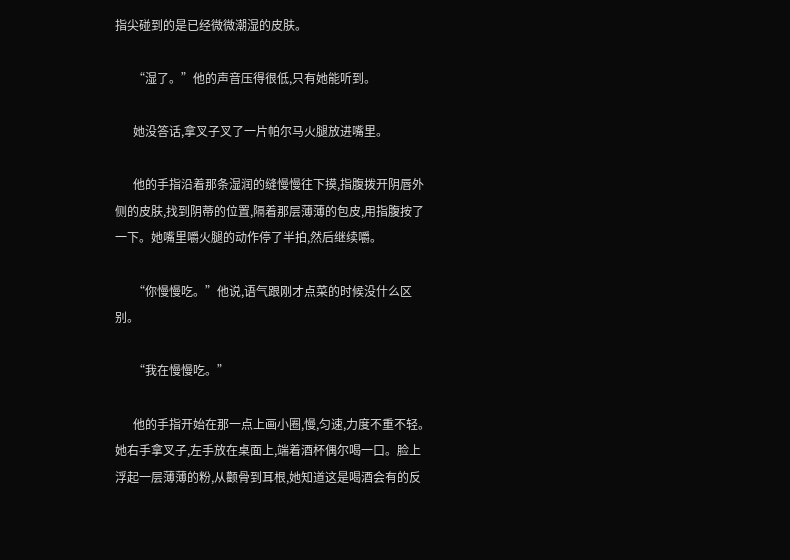指尖碰到的是已经微微潮湿的皮肤。

      “湿了。”他的声音压得很低,只有她能听到。

      她没答话,拿叉子叉了一片帕尔马火腿放进嘴里。

      他的手指沿着那条湿润的缝慢慢往下摸,指腹拨开阴唇外侧的皮肤,找到阴蒂的位置,隔着那层薄薄的包皮,用指腹按了一下。她嘴里嚼火腿的动作停了半拍,然后继续嚼。

      “你慢慢吃。”他说,语气跟刚才点菜的时候没什么区别。

      “我在慢慢吃。”

      他的手指开始在那一点上画小圈,慢,匀速,力度不重不轻。她右手拿叉子,左手放在桌面上,端着酒杯偶尔喝一口。脸上浮起一层薄薄的粉,从颧骨到耳根,她知道这是喝酒会有的反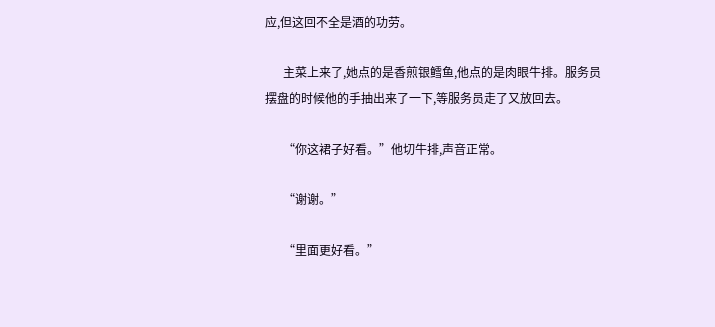应,但这回不全是酒的功劳。

      主菜上来了,她点的是香煎银鳕鱼,他点的是肉眼牛排。服务员摆盘的时候他的手抽出来了一下,等服务员走了又放回去。

      “你这裙子好看。”他切牛排,声音正常。

      “谢谢。”

      “里面更好看。”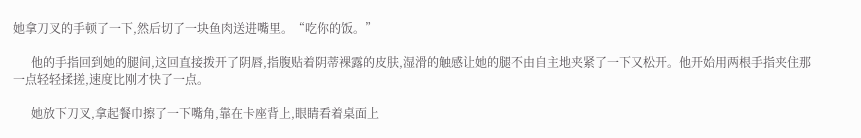她拿刀叉的手顿了一下,然后切了一块鱼肉送进嘴里。“吃你的饭。”

      他的手指回到她的腿间,这回直接拨开了阴唇,指腹贴着阴蒂裸露的皮肤,湿滑的触感让她的腿不由自主地夹紧了一下又松开。他开始用两根手指夹住那一点轻轻揉搓,速度比刚才快了一点。

      她放下刀叉,拿起餐巾擦了一下嘴角,靠在卡座背上,眼睛看着桌面上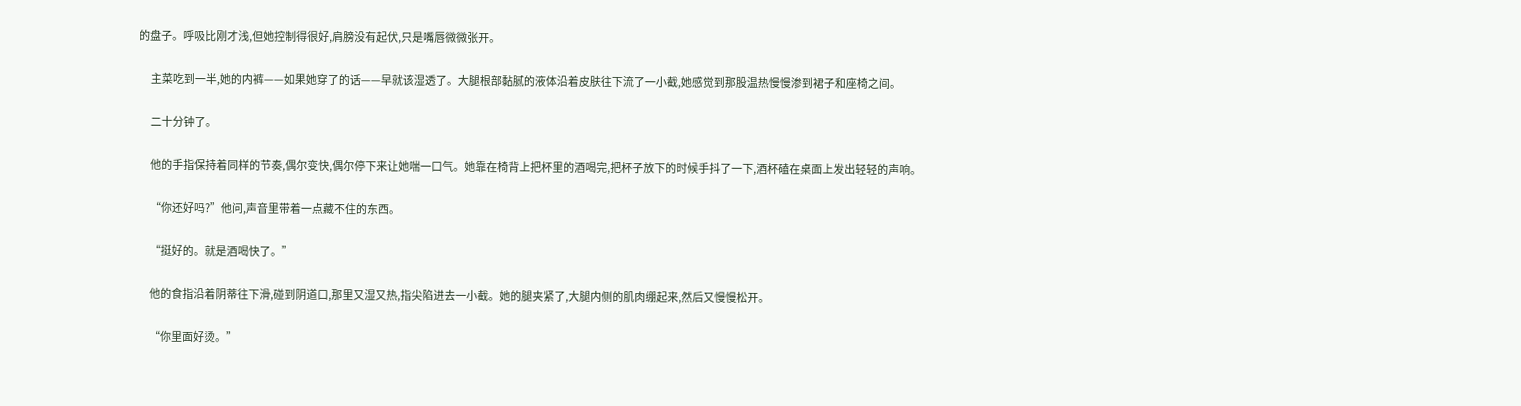的盘子。呼吸比刚才浅,但她控制得很好,肩膀没有起伏,只是嘴唇微微张开。

      主菜吃到一半,她的内裤——如果她穿了的话——早就该湿透了。大腿根部黏腻的液体沿着皮肤往下流了一小截,她感觉到那股温热慢慢渗到裙子和座椅之间。

      二十分钟了。

      他的手指保持着同样的节奏,偶尔变快,偶尔停下来让她喘一口气。她靠在椅背上把杯里的酒喝完,把杯子放下的时候手抖了一下,酒杯磕在桌面上发出轻轻的声响。

      “你还好吗?”他问,声音里带着一点藏不住的东西。

      “挺好的。就是酒喝快了。”

      他的食指沿着阴蒂往下滑,碰到阴道口,那里又湿又热,指尖陷进去一小截。她的腿夹紧了,大腿内侧的肌肉绷起来,然后又慢慢松开。

      “你里面好烫。”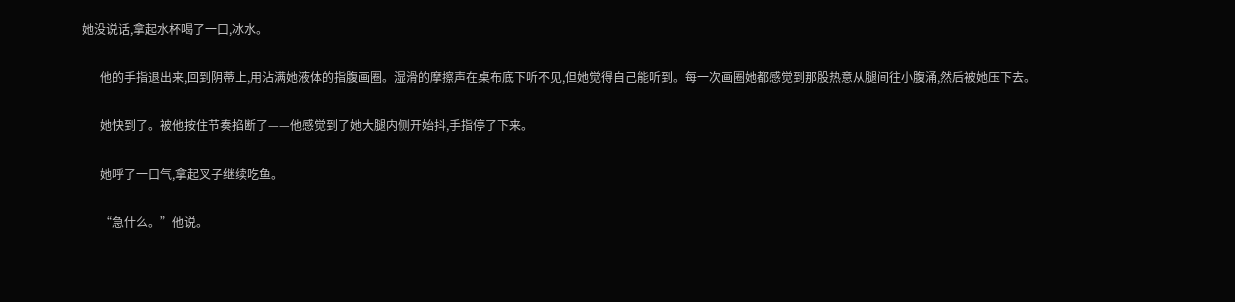她没说话,拿起水杯喝了一口,冰水。

      他的手指退出来,回到阴蒂上,用沾满她液体的指腹画圈。湿滑的摩擦声在桌布底下听不见,但她觉得自己能听到。每一次画圈她都感觉到那股热意从腿间往小腹涌,然后被她压下去。

      她快到了。被他按住节奏掐断了——他感觉到了她大腿内侧开始抖,手指停了下来。

      她呼了一口气,拿起叉子继续吃鱼。

      “急什么。”他说。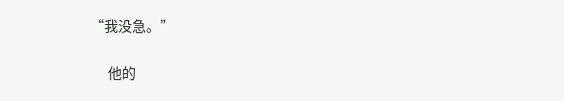“我没急。”

      他的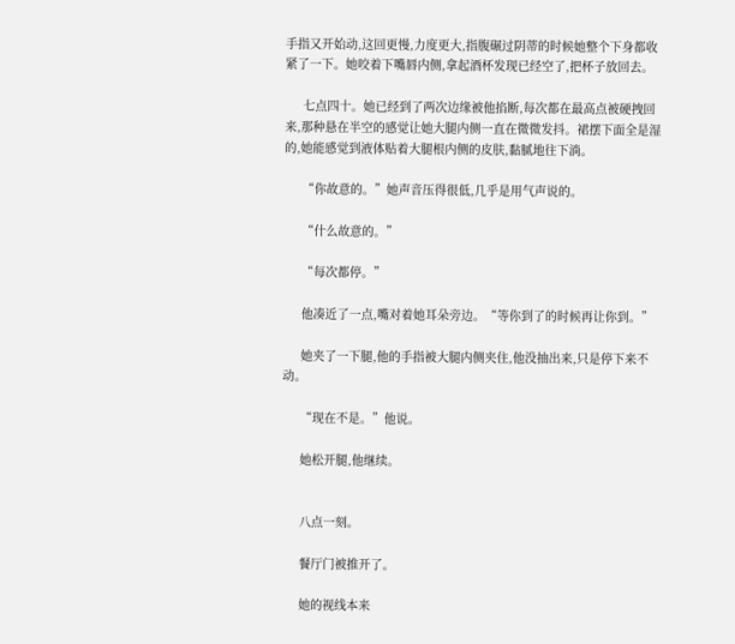手指又开始动,这回更慢,力度更大,指腹碾过阴蒂的时候她整个下身都收紧了一下。她咬着下嘴唇内侧,拿起酒杯发现已经空了,把杯子放回去。

      七点四十。她已经到了两次边缘被他掐断,每次都在最高点被硬拽回来,那种悬在半空的感觉让她大腿内侧一直在微微发抖。裙摆下面全是湿的,她能感觉到液体贴着大腿根内侧的皮肤,黏腻地往下淌。

      “你故意的。”她声音压得很低,几乎是用气声说的。

      “什么故意的。”

      “每次都停。”

      他凑近了一点,嘴对着她耳朵旁边。“等你到了的时候再让你到。”

      她夹了一下腿,他的手指被大腿内侧夹住,他没抽出来,只是停下来不动。

      “现在不是。”他说。

      她松开腿,他继续。


      八点一刻。

      餐厅门被推开了。

      她的视线本来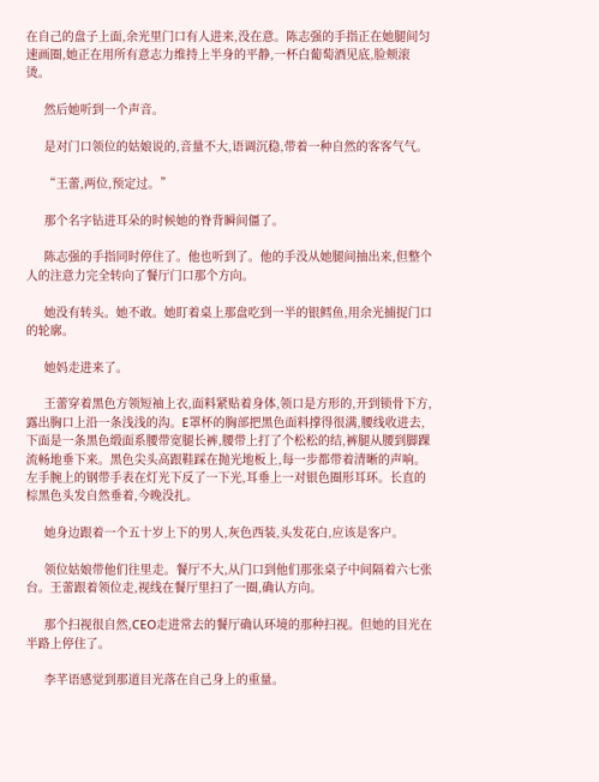在自己的盘子上面,余光里门口有人进来,没在意。陈志强的手指正在她腿间匀速画圈,她正在用所有意志力维持上半身的平静,一杯白葡萄酒见底,脸颊滚烫。

      然后她听到一个声音。

      是对门口领位的姑娘说的,音量不大,语调沉稳,带着一种自然的客客气气。

      “王蕾,两位,预定过。”

      那个名字钻进耳朵的时候她的脊背瞬间僵了。

      陈志强的手指同时停住了。他也听到了。他的手没从她腿间抽出来,但整个人的注意力完全转向了餐厅门口那个方向。

      她没有转头。她不敢。她盯着桌上那盘吃到一半的银鳕鱼,用余光捕捉门口的轮廓。

      她妈走进来了。

      王蕾穿着黑色方领短袖上衣,面料紧贴着身体,领口是方形的,开到锁骨下方,露出胸口上沿一条浅浅的沟。E罩杯的胸部把黑色面料撑得很满,腰线收进去,下面是一条黑色缎面系腰带宽腿长裤,腰带上打了个松松的结,裤腿从腰到脚踝流畅地垂下来。黑色尖头高跟鞋踩在抛光地板上,每一步都带着清晰的声响。左手腕上的钢带手表在灯光下反了一下光,耳垂上一对银色圈形耳环。长直的棕黑色头发自然垂着,今晚没扎。

      她身边跟着一个五十岁上下的男人,灰色西装,头发花白,应该是客户。

      领位姑娘带他们往里走。餐厅不大,从门口到他们那张桌子中间隔着六七张台。王蕾跟着领位走,视线在餐厅里扫了一圈,确认方向。

      那个扫视很自然,CEO走进常去的餐厅确认环境的那种扫视。但她的目光在半路上停住了。

      李芊语感觉到那道目光落在自己身上的重量。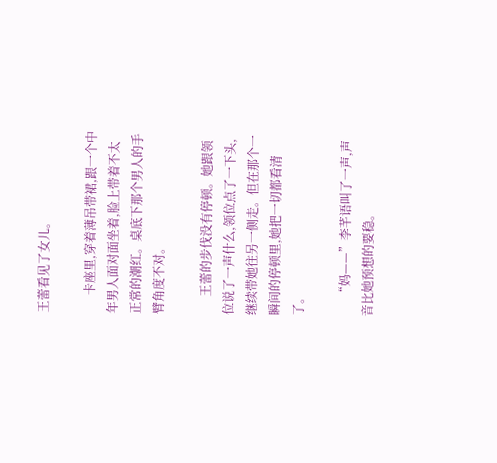王蕾看见了女儿。

      卡座里,穿着薄吊带裙,跟一个中年男人面对面坐着,脸上带着不太正常的潮红。桌底下那个男人的手臂角度不对。

      王蕾的步伐没有停顿。她跟领位说了一声什么,领位点了一下头,继续带她往另一侧走。但在那个一瞬间的停顿里,她把一切都看清了。

      “妈——”李芊语叫了一声,声音比她预想的要稳。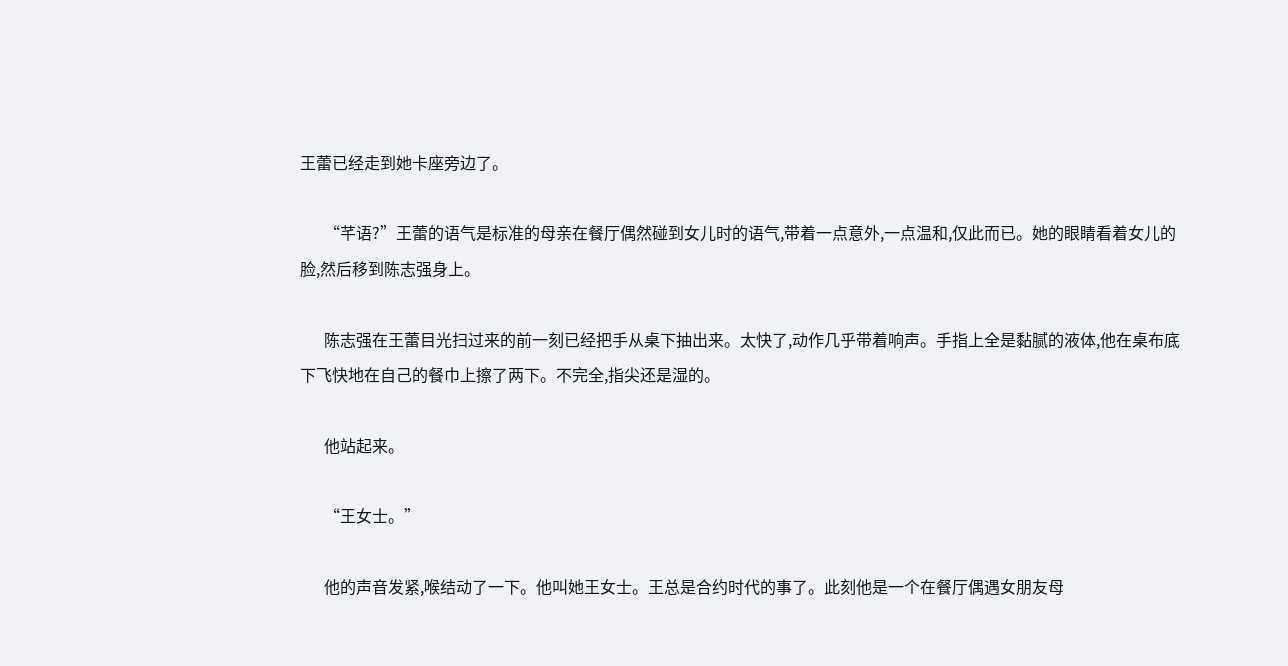王蕾已经走到她卡座旁边了。

      “芊语?”王蕾的语气是标准的母亲在餐厅偶然碰到女儿时的语气,带着一点意外,一点温和,仅此而已。她的眼睛看着女儿的脸,然后移到陈志强身上。

      陈志强在王蕾目光扫过来的前一刻已经把手从桌下抽出来。太快了,动作几乎带着响声。手指上全是黏腻的液体,他在桌布底下飞快地在自己的餐巾上擦了两下。不完全,指尖还是湿的。

      他站起来。

      “王女士。”

      他的声音发紧,喉结动了一下。他叫她王女士。王总是合约时代的事了。此刻他是一个在餐厅偶遇女朋友母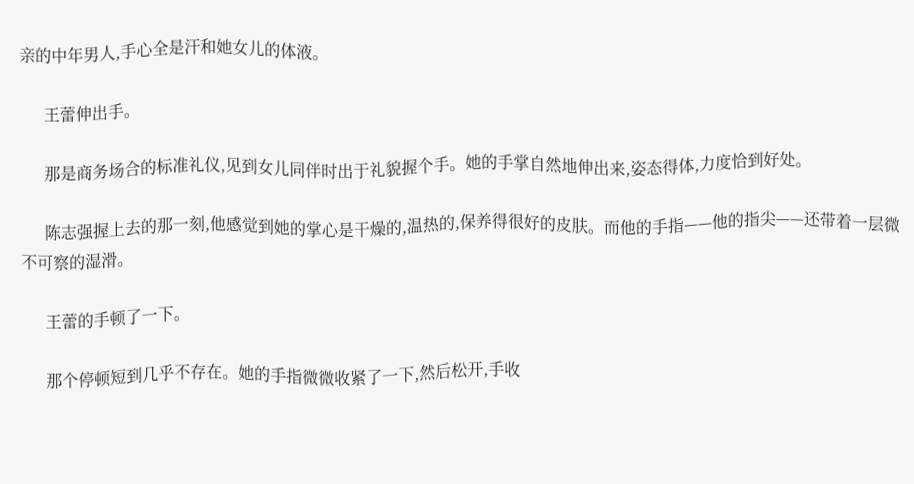亲的中年男人,手心全是汗和她女儿的体液。

      王蕾伸出手。

      那是商务场合的标准礼仪,见到女儿同伴时出于礼貌握个手。她的手掌自然地伸出来,姿态得体,力度恰到好处。

      陈志强握上去的那一刻,他感觉到她的掌心是干燥的,温热的,保养得很好的皮肤。而他的手指——他的指尖——还带着一层微不可察的湿滑。

      王蕾的手顿了一下。

      那个停顿短到几乎不存在。她的手指微微收紧了一下,然后松开,手收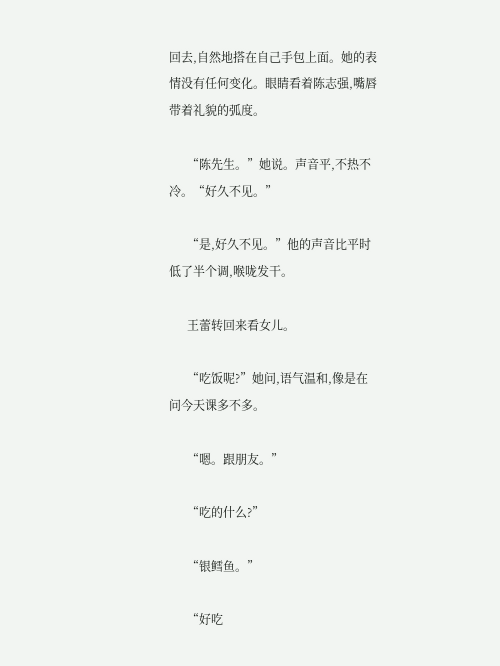回去,自然地搭在自己手包上面。她的表情没有任何变化。眼睛看着陈志强,嘴唇带着礼貌的弧度。

      “陈先生。”她说。声音平,不热不冷。“好久不见。”

      “是,好久不见。”他的声音比平时低了半个调,喉咙发干。

      王蕾转回来看女儿。

      “吃饭呢?”她问,语气温和,像是在问今天课多不多。

      “嗯。跟朋友。”

      “吃的什么?”

      “银鳕鱼。”

      “好吃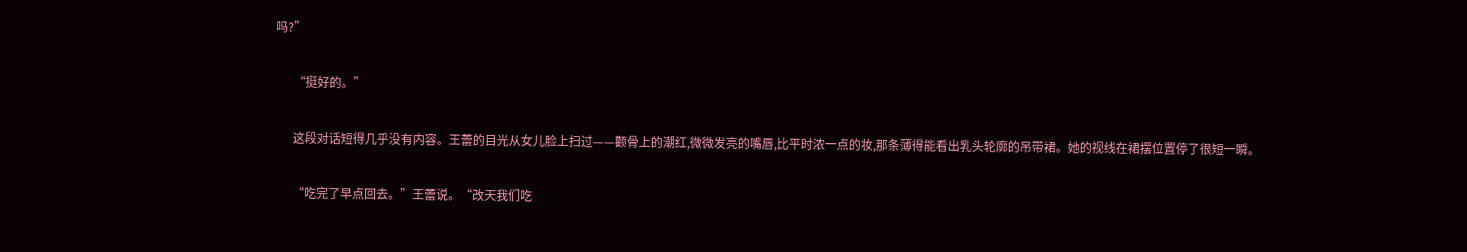吗?”

      “挺好的。”

      这段对话短得几乎没有内容。王蕾的目光从女儿脸上扫过——颧骨上的潮红,微微发亮的嘴唇,比平时浓一点的妆,那条薄得能看出乳头轮廓的吊带裙。她的视线在裙摆位置停了很短一瞬。

      “吃完了早点回去。”王蕾说。“改天我们吃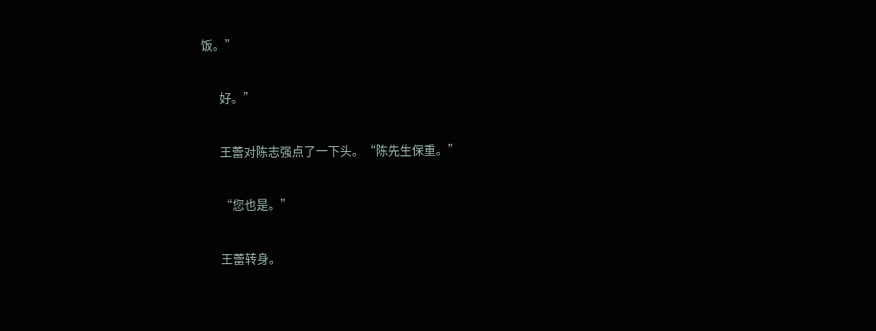饭。”

      好。”

      王蕾对陈志强点了一下头。“陈先生保重。”

      “您也是。”

      王蕾转身。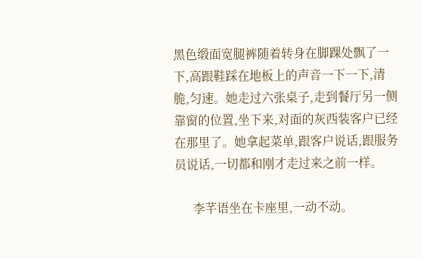黑色缎面宽腿裤随着转身在脚踝处飘了一下,高跟鞋踩在地板上的声音一下一下,清脆,匀速。她走过六张桌子,走到餐厅另一侧靠窗的位置,坐下来,对面的灰西装客户已经在那里了。她拿起菜单,跟客户说话,跟服务员说话,一切都和刚才走过来之前一样。

      李芊语坐在卡座里,一动不动。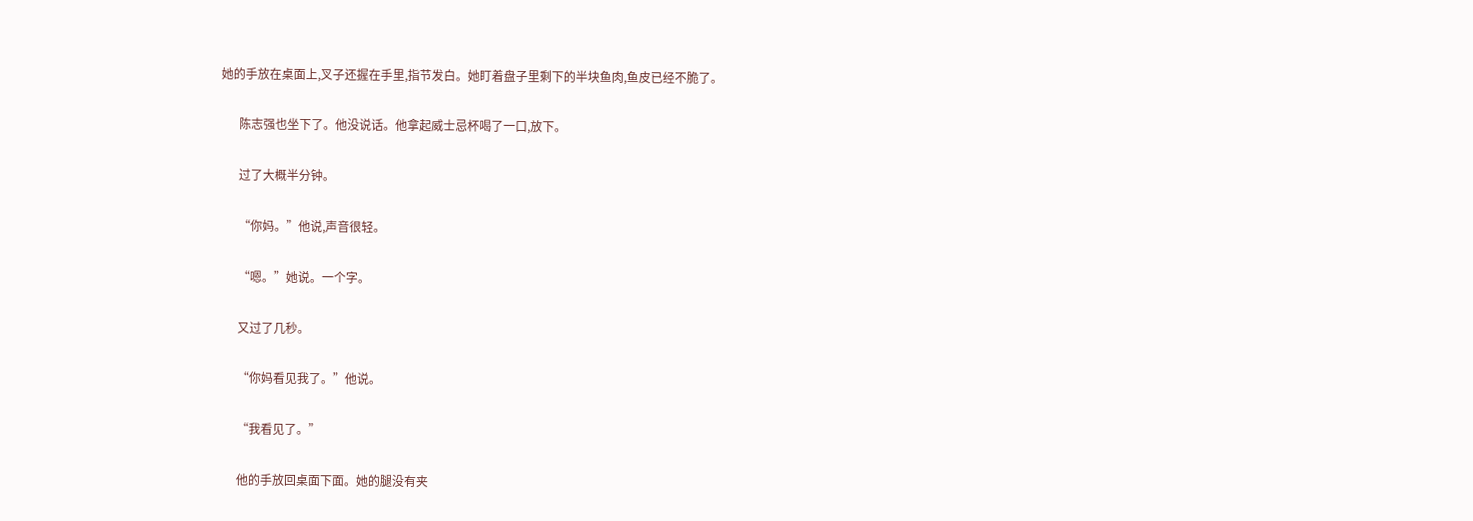她的手放在桌面上,叉子还握在手里,指节发白。她盯着盘子里剩下的半块鱼肉,鱼皮已经不脆了。

      陈志强也坐下了。他没说话。他拿起威士忌杯喝了一口,放下。

      过了大概半分钟。

      “你妈。”他说,声音很轻。

      “嗯。”她说。一个字。

      又过了几秒。

      “你妈看见我了。”他说。

      “我看见了。”

      他的手放回桌面下面。她的腿没有夹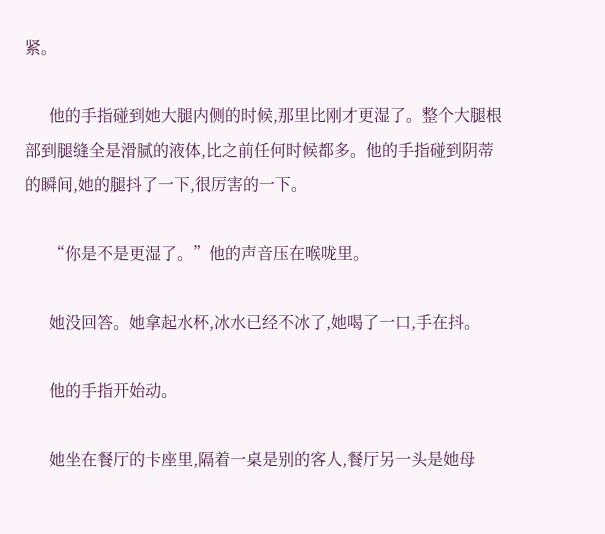紧。

      他的手指碰到她大腿内侧的时候,那里比刚才更湿了。整个大腿根部到腿缝全是滑腻的液体,比之前任何时候都多。他的手指碰到阴蒂的瞬间,她的腿抖了一下,很厉害的一下。

      “你是不是更湿了。”他的声音压在喉咙里。

      她没回答。她拿起水杯,冰水已经不冰了,她喝了一口,手在抖。

      他的手指开始动。

      她坐在餐厅的卡座里,隔着一桌是别的客人,餐厅另一头是她母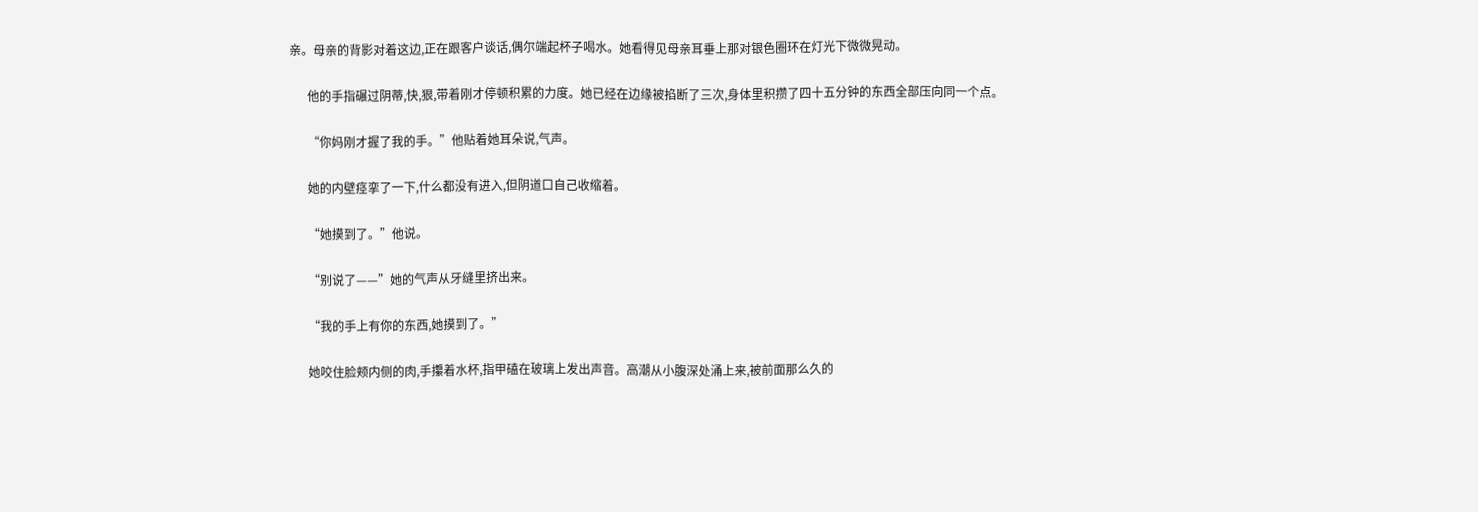亲。母亲的背影对着这边,正在跟客户谈话,偶尔端起杯子喝水。她看得见母亲耳垂上那对银色圈环在灯光下微微晃动。

      他的手指碾过阴蒂,快,狠,带着刚才停顿积累的力度。她已经在边缘被掐断了三次,身体里积攒了四十五分钟的东西全部压向同一个点。

      “你妈刚才握了我的手。”他贴着她耳朵说,气声。

      她的内壁痉挛了一下,什么都没有进入,但阴道口自己收缩着。

      “她摸到了。”他说。

      “别说了——”她的气声从牙缝里挤出来。

      “我的手上有你的东西,她摸到了。”

      她咬住脸颊内侧的肉,手攥着水杯,指甲磕在玻璃上发出声音。高潮从小腹深处涌上来,被前面那么久的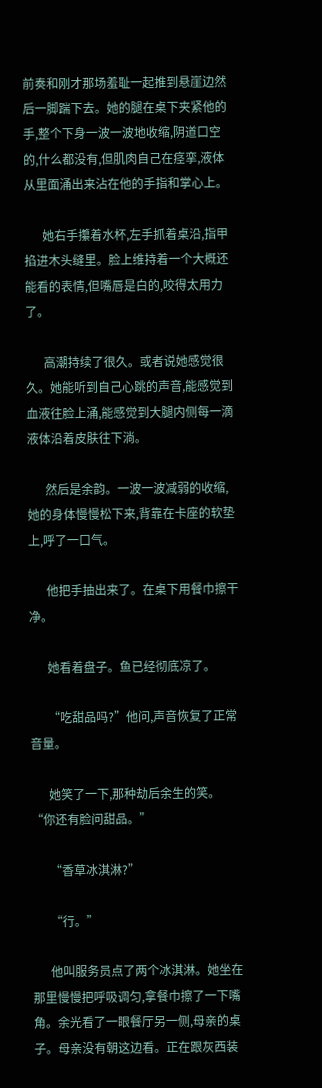前奏和刚才那场羞耻一起推到悬崖边然后一脚踹下去。她的腿在桌下夹紧他的手,整个下身一波一波地收缩,阴道口空的,什么都没有,但肌肉自己在痉挛,液体从里面涌出来沾在他的手指和掌心上。

      她右手攥着水杯,左手抓着桌沿,指甲掐进木头缝里。脸上维持着一个大概还能看的表情,但嘴唇是白的,咬得太用力了。

      高潮持续了很久。或者说她感觉很久。她能听到自己心跳的声音,能感觉到血液往脸上涌,能感觉到大腿内侧每一滴液体沿着皮肤往下淌。

      然后是余韵。一波一波减弱的收缩,她的身体慢慢松下来,背靠在卡座的软垫上,呼了一口气。

      他把手抽出来了。在桌下用餐巾擦干净。

      她看着盘子。鱼已经彻底凉了。

      “吃甜品吗?”他问,声音恢复了正常音量。

      她笑了一下,那种劫后余生的笑。“你还有脸问甜品。”

      “香草冰淇淋?”

      “行。”

      他叫服务员点了两个冰淇淋。她坐在那里慢慢把呼吸调匀,拿餐巾擦了一下嘴角。余光看了一眼餐厅另一侧,母亲的桌子。母亲没有朝这边看。正在跟灰西装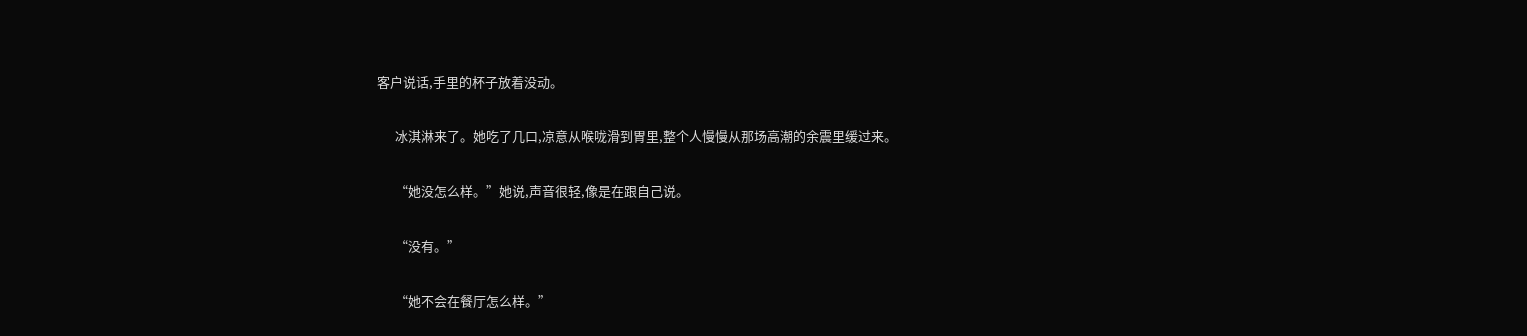客户说话,手里的杯子放着没动。

      冰淇淋来了。她吃了几口,凉意从喉咙滑到胃里,整个人慢慢从那场高潮的余震里缓过来。

      “她没怎么样。”她说,声音很轻,像是在跟自己说。

      “没有。”

      “她不会在餐厅怎么样。”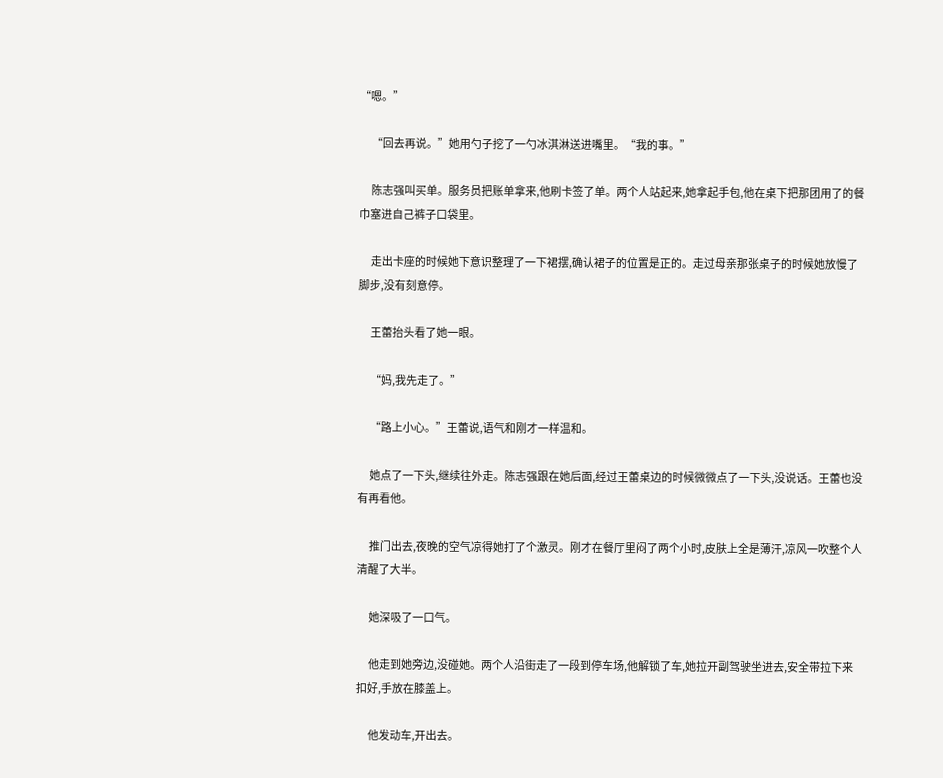“嗯。”

      “回去再说。”她用勺子挖了一勺冰淇淋送进嘴里。“我的事。”

      陈志强叫买单。服务员把账单拿来,他刷卡签了单。两个人站起来,她拿起手包,他在桌下把那团用了的餐巾塞进自己裤子口袋里。

      走出卡座的时候她下意识整理了一下裙摆,确认裙子的位置是正的。走过母亲那张桌子的时候她放慢了脚步,没有刻意停。

      王蕾抬头看了她一眼。

      “妈,我先走了。”

      “路上小心。”王蕾说,语气和刚才一样温和。

      她点了一下头,继续往外走。陈志强跟在她后面,经过王蕾桌边的时候微微点了一下头,没说话。王蕾也没有再看他。

      推门出去,夜晚的空气凉得她打了个激灵。刚才在餐厅里闷了两个小时,皮肤上全是薄汗,凉风一吹整个人清醒了大半。

      她深吸了一口气。

      他走到她旁边,没碰她。两个人沿街走了一段到停车场,他解锁了车,她拉开副驾驶坐进去,安全带拉下来扣好,手放在膝盖上。

      他发动车,开出去。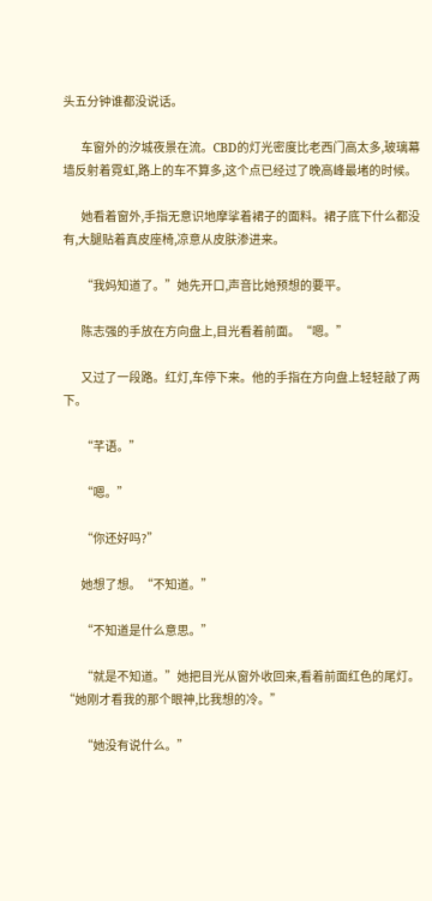头五分钟谁都没说话。

      车窗外的汐城夜景在流。CBD的灯光密度比老西门高太多,玻璃幕墙反射着霓虹,路上的车不算多,这个点已经过了晚高峰最堵的时候。

      她看着窗外,手指无意识地摩挲着裙子的面料。裙子底下什么都没有,大腿贴着真皮座椅,凉意从皮肤渗进来。

      “我妈知道了。”她先开口,声音比她预想的要平。

      陈志强的手放在方向盘上,目光看着前面。“嗯。”

      又过了一段路。红灯,车停下来。他的手指在方向盘上轻轻敲了两下。

      “芊语。”

      “嗯。”

      “你还好吗?”

      她想了想。“不知道。”

      “不知道是什么意思。”

      “就是不知道。”她把目光从窗外收回来,看着前面红色的尾灯。“她刚才看我的那个眼神,比我想的冷。”

      “她没有说什么。”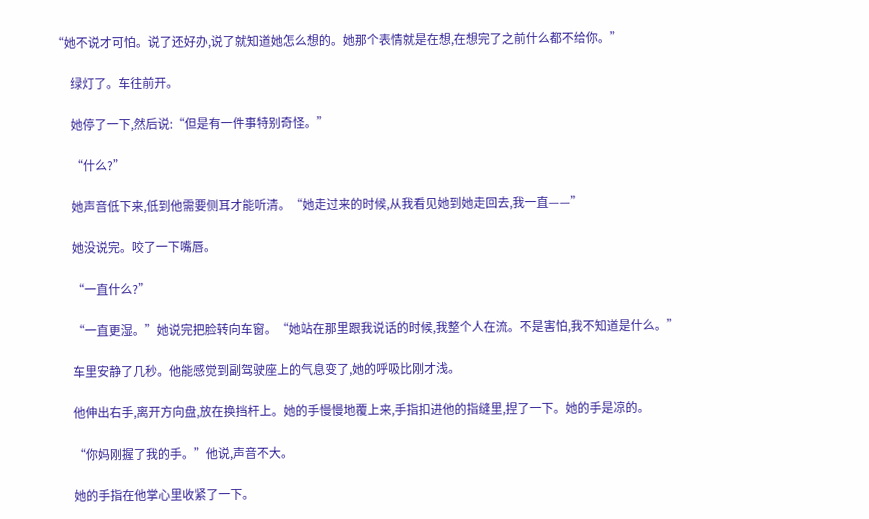“她不说才可怕。说了还好办,说了就知道她怎么想的。她那个表情就是在想,在想完了之前什么都不给你。”

      绿灯了。车往前开。

      她停了一下,然后说:“但是有一件事特别奇怪。”

      “什么?”

      她声音低下来,低到他需要侧耳才能听清。“她走过来的时候,从我看见她到她走回去,我一直——”

      她没说完。咬了一下嘴唇。

      “一直什么?”

      “一直更湿。”她说完把脸转向车窗。“她站在那里跟我说话的时候,我整个人在流。不是害怕,我不知道是什么。”

      车里安静了几秒。他能感觉到副驾驶座上的气息变了,她的呼吸比刚才浅。

      他伸出右手,离开方向盘,放在换挡杆上。她的手慢慢地覆上来,手指扣进他的指缝里,捏了一下。她的手是凉的。

      “你妈刚握了我的手。”他说,声音不大。

      她的手指在他掌心里收紧了一下。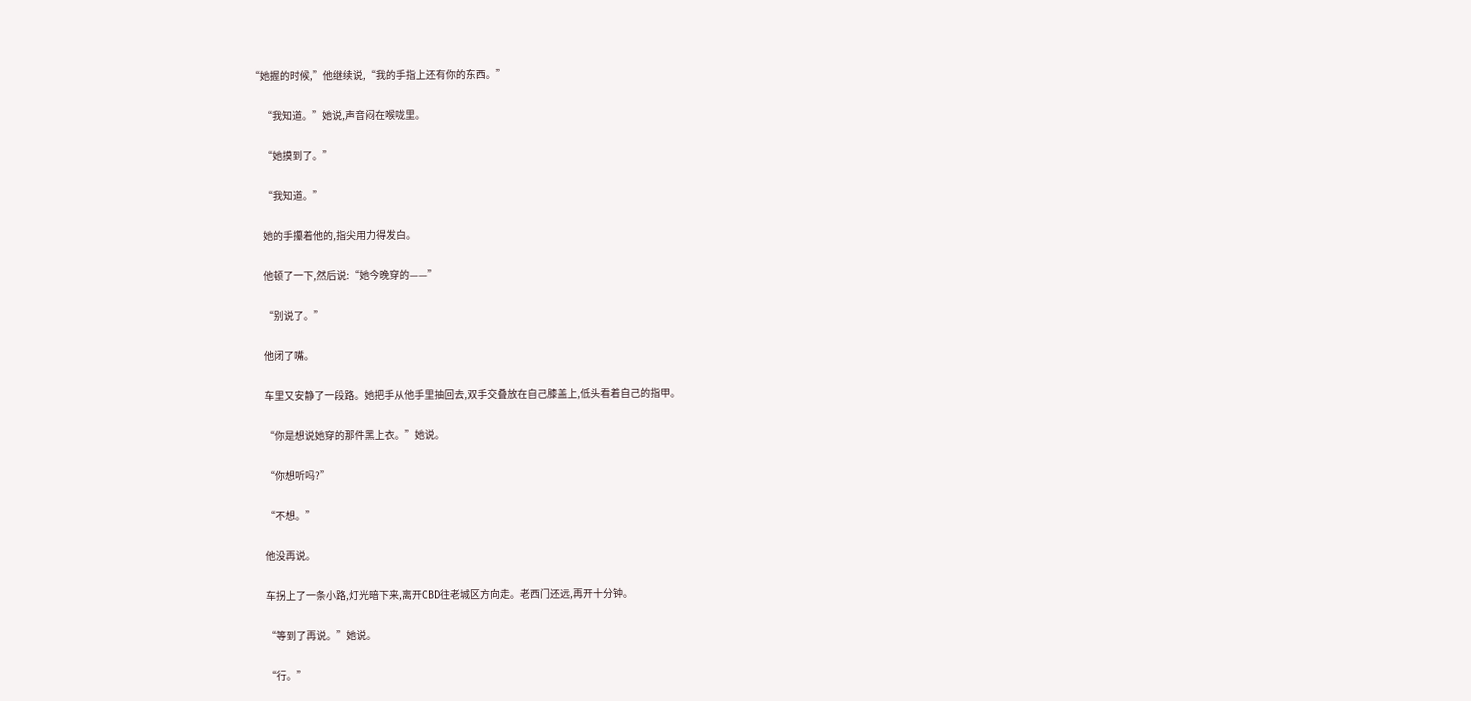“她握的时候,”他继续说,“我的手指上还有你的东西。”

      “我知道。”她说,声音闷在喉咙里。

      “她摸到了。”

      “我知道。”

      她的手攥着他的,指尖用力得发白。

      他顿了一下,然后说:“她今晚穿的——”

      “别说了。”

      他闭了嘴。

      车里又安静了一段路。她把手从他手里抽回去,双手交叠放在自己膝盖上,低头看着自己的指甲。

      “你是想说她穿的那件黑上衣。”她说。

      “你想听吗?”

      “不想。”

      他没再说。

      车拐上了一条小路,灯光暗下来,离开CBD往老城区方向走。老西门还远,再开十分钟。

      “等到了再说。”她说。

      “行。”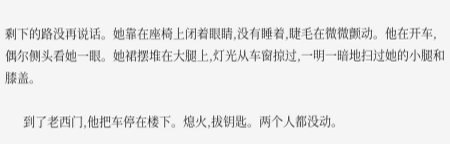剩下的路没再说话。她靠在座椅上闭着眼睛,没有睡着,睫毛在微微颤动。他在开车,偶尔侧头看她一眼。她裙摆堆在大腿上,灯光从车窗掠过,一明一暗地扫过她的小腿和膝盖。

      到了老西门,他把车停在楼下。熄火,拔钥匙。两个人都没动。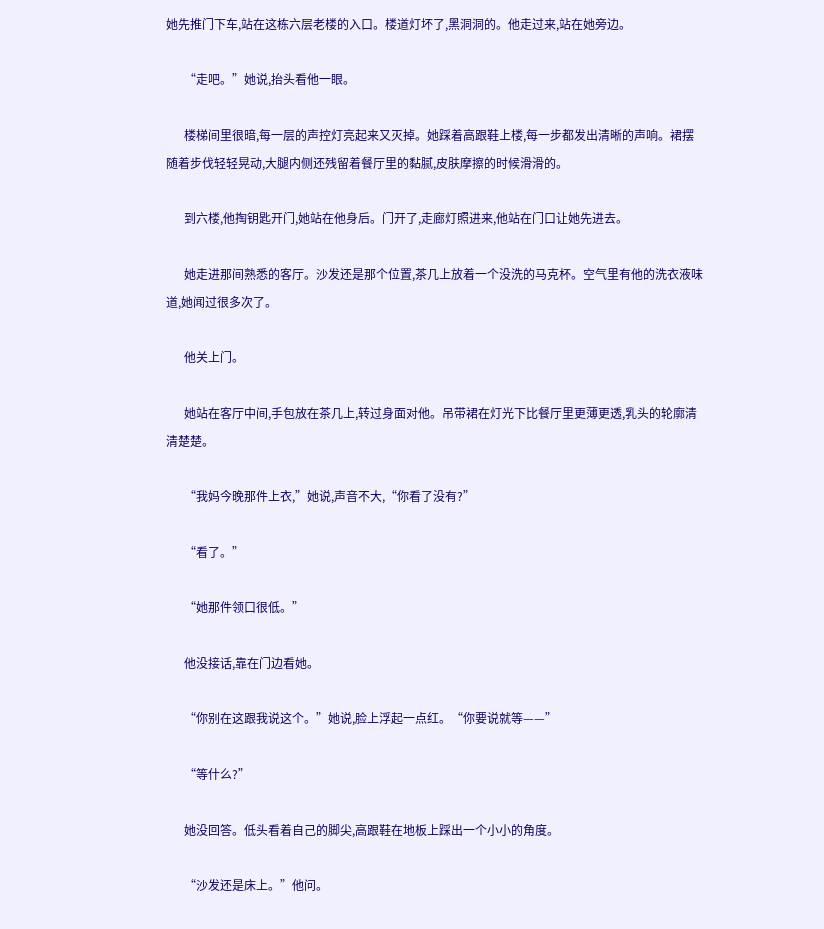她先推门下车,站在这栋六层老楼的入口。楼道灯坏了,黑洞洞的。他走过来,站在她旁边。

      “走吧。”她说,抬头看他一眼。

      楼梯间里很暗,每一层的声控灯亮起来又灭掉。她踩着高跟鞋上楼,每一步都发出清晰的声响。裙摆随着步伐轻轻晃动,大腿内侧还残留着餐厅里的黏腻,皮肤摩擦的时候滑滑的。

      到六楼,他掏钥匙开门,她站在他身后。门开了,走廊灯照进来,他站在门口让她先进去。

      她走进那间熟悉的客厅。沙发还是那个位置,茶几上放着一个没洗的马克杯。空气里有他的洗衣液味道,她闻过很多次了。

      他关上门。

      她站在客厅中间,手包放在茶几上,转过身面对他。吊带裙在灯光下比餐厅里更薄更透,乳头的轮廓清清楚楚。

      “我妈今晚那件上衣,”她说,声音不大,“你看了没有?”

      “看了。”

      “她那件领口很低。”

      他没接话,靠在门边看她。

      “你别在这跟我说这个。”她说,脸上浮起一点红。“你要说就等——”

      “等什么?”

      她没回答。低头看着自己的脚尖,高跟鞋在地板上踩出一个小小的角度。

      “沙发还是床上。”他问。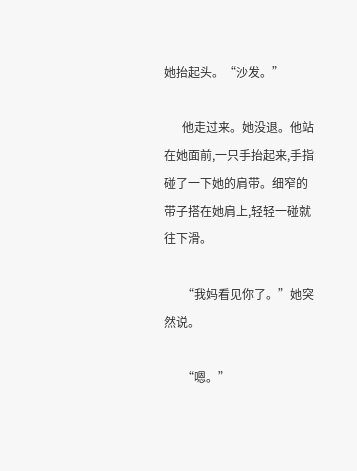她抬起头。“沙发。”

      他走过来。她没退。他站在她面前,一只手抬起来,手指碰了一下她的肩带。细窄的带子搭在她肩上,轻轻一碰就往下滑。

      “我妈看见你了。”她突然说。

      “嗯。”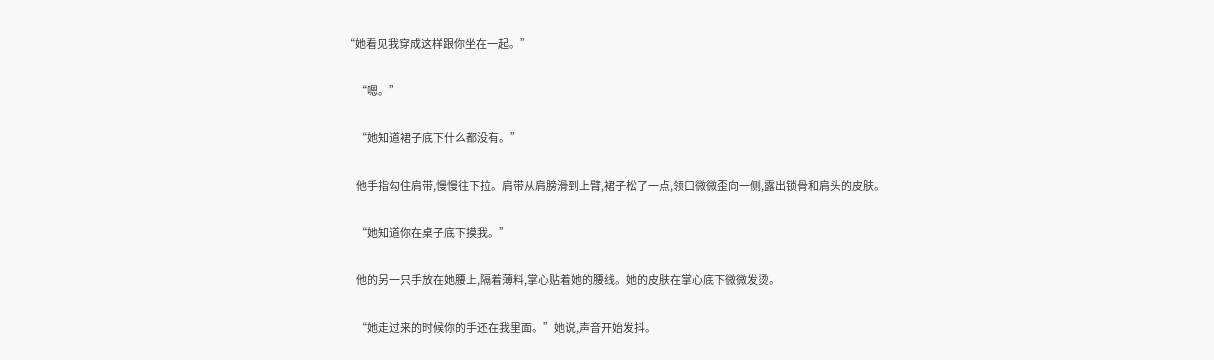“她看见我穿成这样跟你坐在一起。”

      “嗯。”

      “她知道裙子底下什么都没有。”

      他手指勾住肩带,慢慢往下拉。肩带从肩膀滑到上臂,裙子松了一点,领口微微歪向一侧,露出锁骨和肩头的皮肤。

      “她知道你在桌子底下摸我。”

      他的另一只手放在她腰上,隔着薄料,掌心贴着她的腰线。她的皮肤在掌心底下微微发烫。

      “她走过来的时候你的手还在我里面。”她说,声音开始发抖。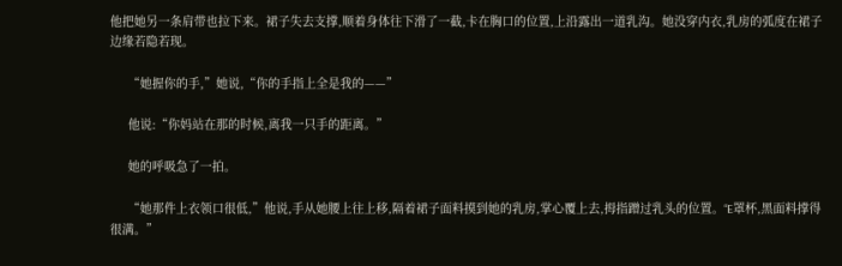他把她另一条肩带也拉下来。裙子失去支撑,顺着身体往下滑了一截,卡在胸口的位置,上沿露出一道乳沟。她没穿内衣,乳房的弧度在裙子边缘若隐若现。

      “她握你的手,”她说,“你的手指上全是我的——”

      他说:“你妈站在那的时候,离我一只手的距离。”

      她的呼吸急了一拍。

      “她那件上衣领口很低,”他说,手从她腰上往上移,隔着裙子面料摸到她的乳房,掌心覆上去,拇指蹭过乳头的位置。“E罩杯,黑面料撑得很满。”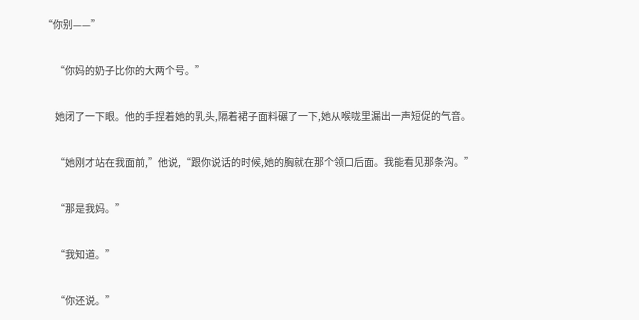“你别——”

      “你妈的奶子比你的大两个号。”

      她闭了一下眼。他的手捏着她的乳头,隔着裙子面料碾了一下,她从喉咙里漏出一声短促的气音。

      “她刚才站在我面前,”他说,“跟你说话的时候,她的胸就在那个领口后面。我能看见那条沟。”

      “那是我妈。”

      “我知道。”

      “你还说。”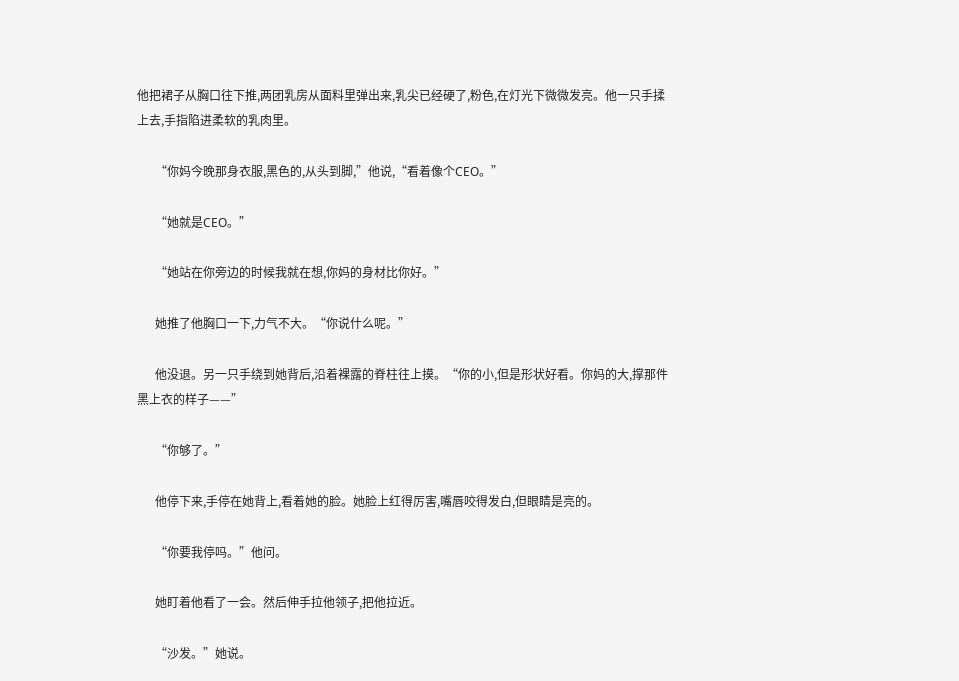他把裙子从胸口往下推,两团乳房从面料里弹出来,乳尖已经硬了,粉色,在灯光下微微发亮。他一只手揉上去,手指陷进柔软的乳肉里。

      “你妈今晚那身衣服,黑色的,从头到脚,”他说,“看着像个CEO。”

      “她就是CEO。”

      “她站在你旁边的时候我就在想,你妈的身材比你好。”

      她推了他胸口一下,力气不大。“你说什么呢。”

      他没退。另一只手绕到她背后,沿着裸露的脊柱往上摸。“你的小,但是形状好看。你妈的大,撑那件黑上衣的样子——”

      “你够了。”

      他停下来,手停在她背上,看着她的脸。她脸上红得厉害,嘴唇咬得发白,但眼睛是亮的。

      “你要我停吗。”他问。

      她盯着他看了一会。然后伸手拉他领子,把他拉近。

      “沙发。”她说。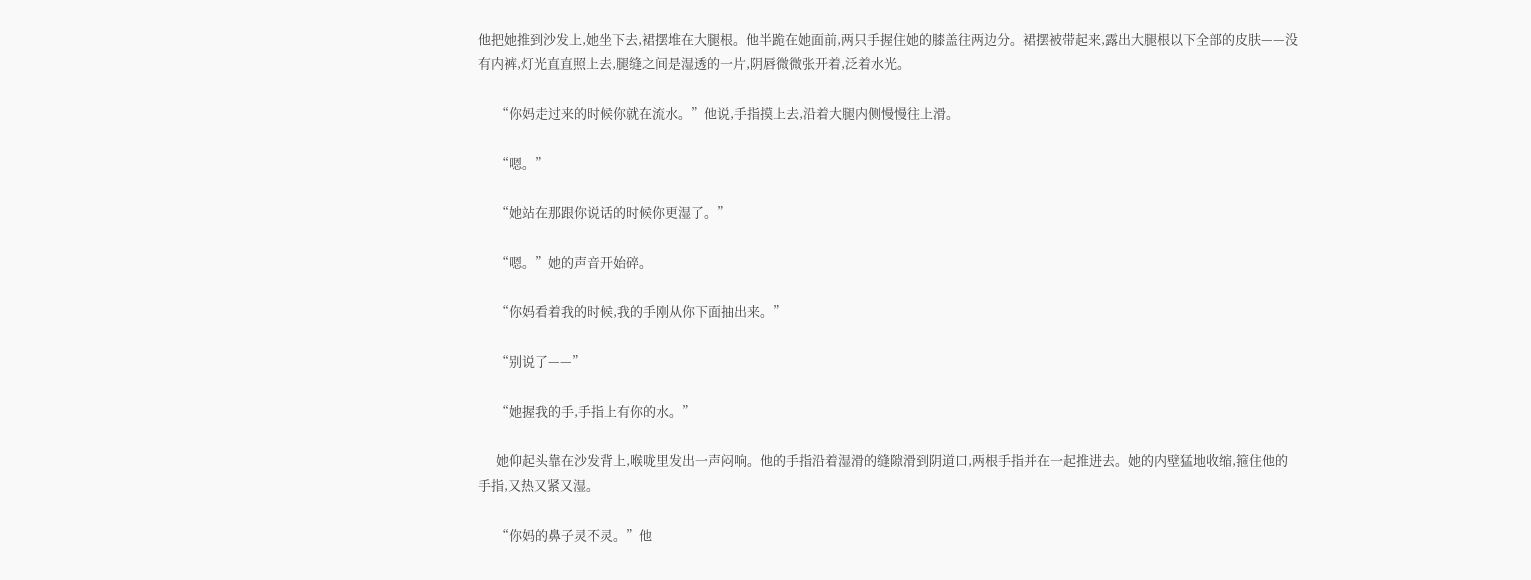他把她推到沙发上,她坐下去,裙摆堆在大腿根。他半跪在她面前,两只手握住她的膝盖往两边分。裙摆被带起来,露出大腿根以下全部的皮肤——没有内裤,灯光直直照上去,腿缝之间是湿透的一片,阴唇微微张开着,泛着水光。

      “你妈走过来的时候你就在流水。”他说,手指摸上去,沿着大腿内侧慢慢往上滑。

      “嗯。”

      “她站在那跟你说话的时候你更湿了。”

      “嗯。”她的声音开始碎。

      “你妈看着我的时候,我的手刚从你下面抽出来。”

      “别说了——”

      “她握我的手,手指上有你的水。”

      她仰起头靠在沙发背上,喉咙里发出一声闷响。他的手指沿着湿滑的缝隙滑到阴道口,两根手指并在一起推进去。她的内壁猛地收缩,箍住他的手指,又热又紧又湿。

      “你妈的鼻子灵不灵。”他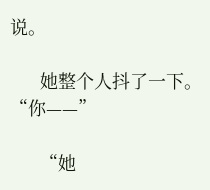说。

      她整个人抖了一下。“你——”

      “她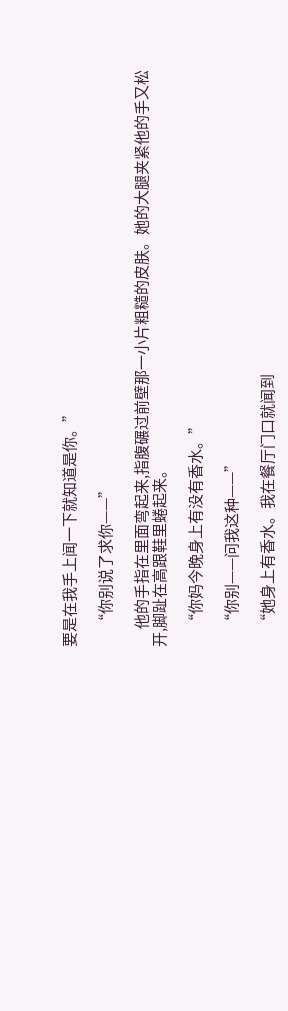要是在我手上闻一下就知道是你。”

      “你别说了求你——”

      他的手指在里面弯起来,指腹碾过前壁那一小片粗糙的皮肤。她的大腿夹紧他的手又松开,脚趾在高跟鞋里蜷起来。

      “你妈今晚身上有没有香水。”

      “你别——问我这种——”

      “她身上有香水。我在餐厅门口就闻到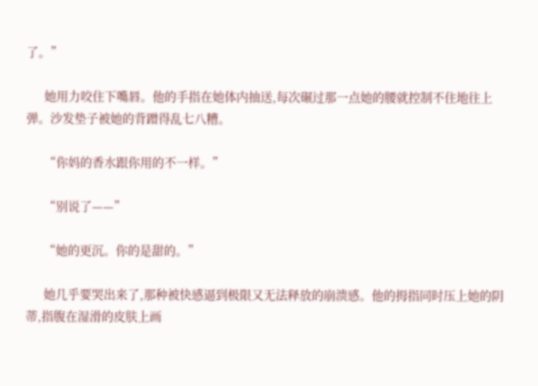了。”

      她用力咬住下嘴唇。他的手指在她体内抽送,每次碾过那一点她的腰就控制不住地往上弹。沙发垫子被她的背蹭得乱七八糟。

      “你妈的香水跟你用的不一样。”

      “别说了——”

      “她的更沉。你的是甜的。”

      她几乎要哭出来了,那种被快感逼到极限又无法释放的崩溃感。他的拇指同时压上她的阴蒂,指腹在湿滑的皮肤上画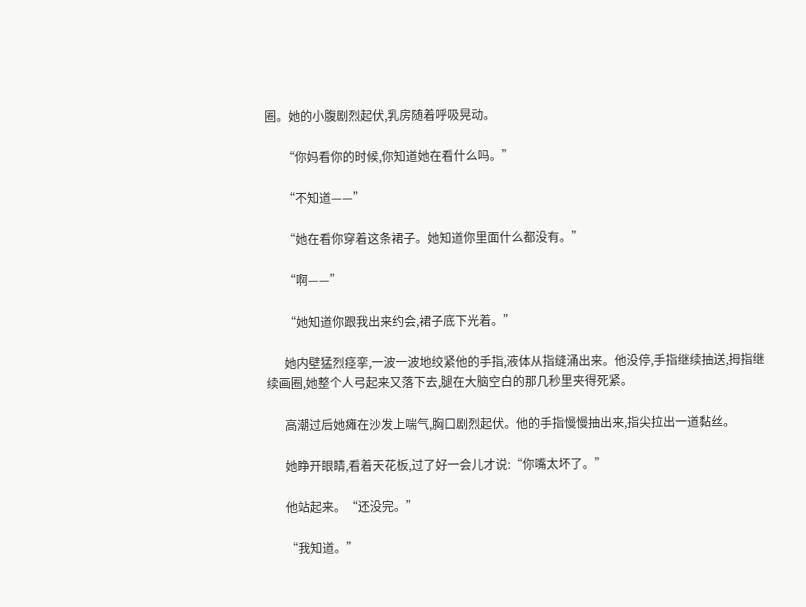圈。她的小腹剧烈起伏,乳房随着呼吸晃动。

      “你妈看你的时候,你知道她在看什么吗。”

      “不知道——”

      “她在看你穿着这条裙子。她知道你里面什么都没有。”

      “啊——”

      “她知道你跟我出来约会,裙子底下光着。”

      她内壁猛烈痉挛,一波一波地绞紧他的手指,液体从指缝涌出来。他没停,手指继续抽送,拇指继续画圈,她整个人弓起来又落下去,腿在大脑空白的那几秒里夹得死紧。

      高潮过后她瘫在沙发上喘气,胸口剧烈起伏。他的手指慢慢抽出来,指尖拉出一道黏丝。

      她睁开眼睛,看着天花板,过了好一会儿才说:“你嘴太坏了。”

      他站起来。“还没完。”

      “我知道。”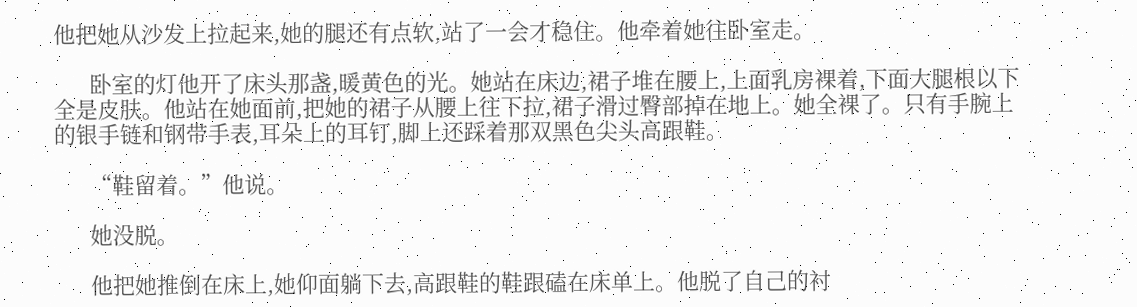他把她从沙发上拉起来,她的腿还有点软,站了一会才稳住。他牵着她往卧室走。

      卧室的灯他开了床头那盏,暖黄色的光。她站在床边,裙子堆在腰上,上面乳房裸着,下面大腿根以下全是皮肤。他站在她面前,把她的裙子从腰上往下拉,裙子滑过臀部掉在地上。她全裸了。只有手腕上的银手链和钢带手表,耳朵上的耳钉,脚上还踩着那双黑色尖头高跟鞋。

      “鞋留着。”他说。

      她没脱。

      他把她推倒在床上,她仰面躺下去,高跟鞋的鞋跟磕在床单上。他脱了自己的衬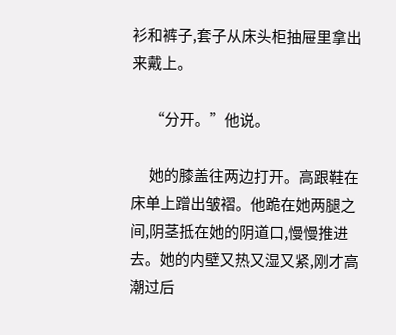衫和裤子,套子从床头柜抽屉里拿出来戴上。

      “分开。”他说。

      她的膝盖往两边打开。高跟鞋在床单上蹭出皱褶。他跪在她两腿之间,阴茎抵在她的阴道口,慢慢推进去。她的内壁又热又湿又紧,刚才高潮过后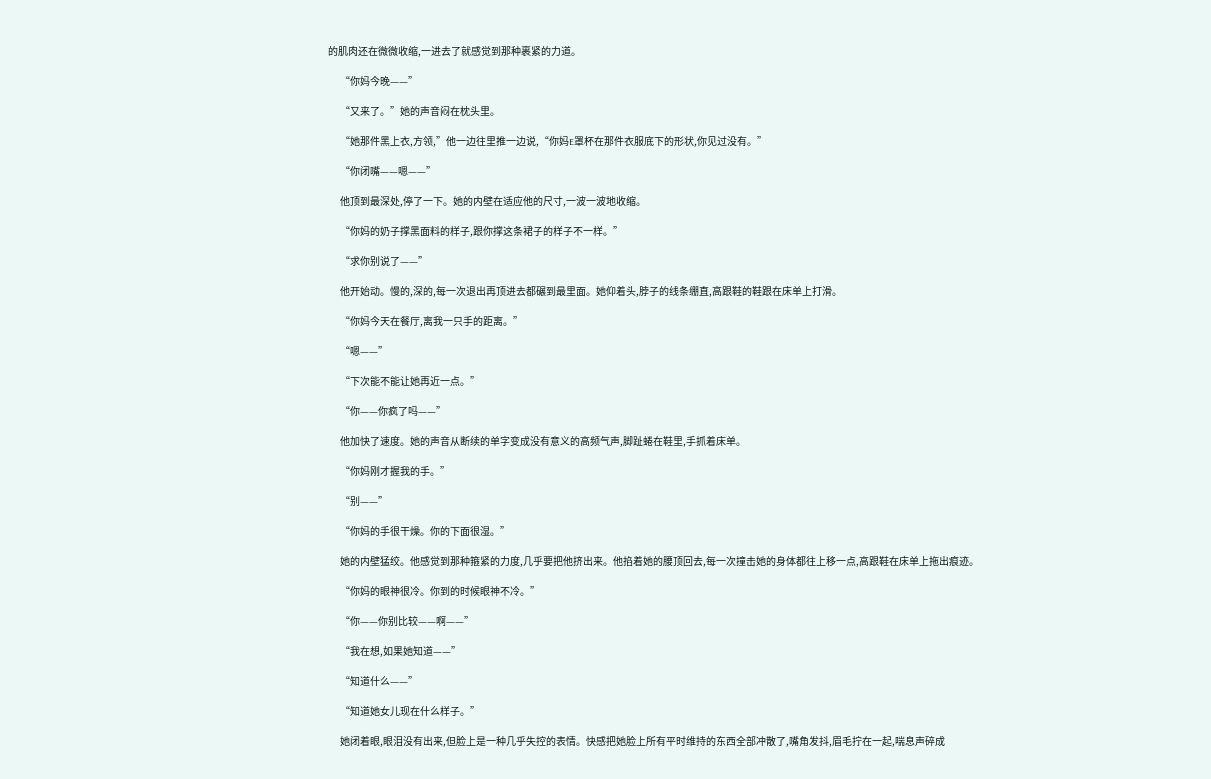的肌肉还在微微收缩,一进去了就感觉到那种裹紧的力道。

      “你妈今晚——”

      “又来了。”她的声音闷在枕头里。

      “她那件黑上衣,方领,”他一边往里推一边说,“你妈E罩杯在那件衣服底下的形状,你见过没有。”

      “你闭嘴——嗯——”

      他顶到最深处,停了一下。她的内壁在适应他的尺寸,一波一波地收缩。

      “你妈的奶子撑黑面料的样子,跟你撑这条裙子的样子不一样。”

      “求你别说了——”

      他开始动。慢的,深的,每一次退出再顶进去都碾到最里面。她仰着头,脖子的线条绷直,高跟鞋的鞋跟在床单上打滑。

      “你妈今天在餐厅,离我一只手的距离。”

      “嗯——”

      “下次能不能让她再近一点。”

      “你——你疯了吗——”

      他加快了速度。她的声音从断续的单字变成没有意义的高频气声,脚趾蜷在鞋里,手抓着床单。

      “你妈刚才握我的手。”

      “别——”

      “你妈的手很干燥。你的下面很湿。”

      她的内壁猛绞。他感觉到那种箍紧的力度,几乎要把他挤出来。他掐着她的腰顶回去,每一次撞击她的身体都往上移一点,高跟鞋在床单上拖出痕迹。

      “你妈的眼神很冷。你到的时候眼神不冷。”

      “你——你别比较——啊——”

      “我在想,如果她知道——”

      “知道什么——”

      “知道她女儿现在什么样子。”

      她闭着眼,眼泪没有出来,但脸上是一种几乎失控的表情。快感把她脸上所有平时维持的东西全部冲散了,嘴角发抖,眉毛拧在一起,喘息声碎成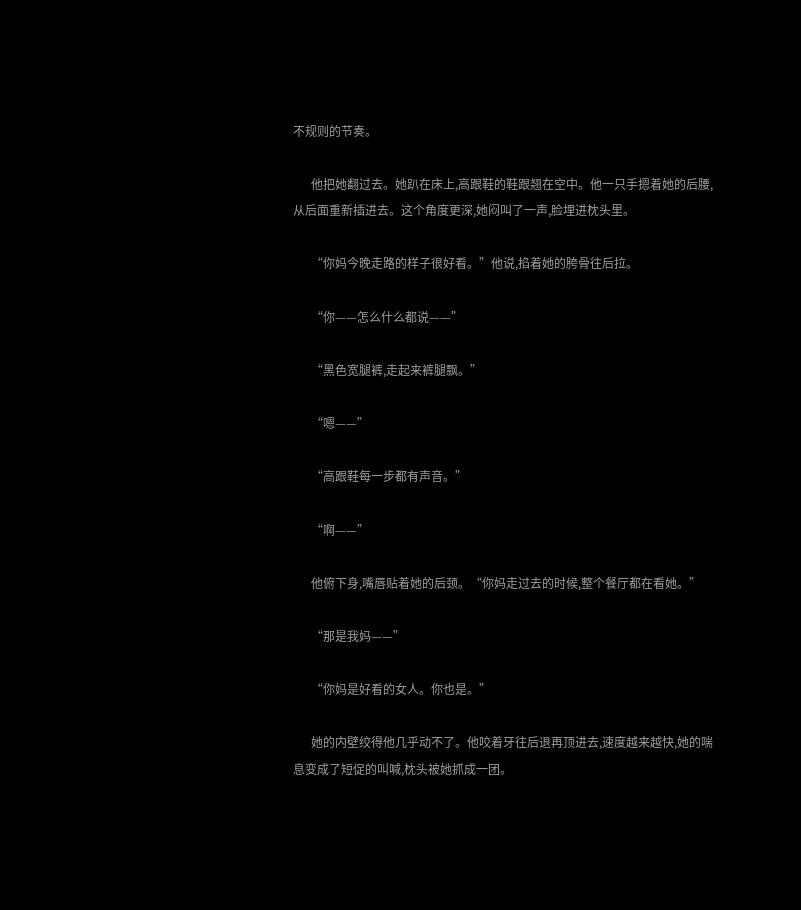不规则的节奏。

      他把她翻过去。她趴在床上,高跟鞋的鞋跟翘在空中。他一只手摁着她的后腰,从后面重新插进去。这个角度更深,她闷叫了一声,脸埋进枕头里。

      “你妈今晚走路的样子很好看。”他说,掐着她的胯骨往后拉。

      “你——怎么什么都说——”

      “黑色宽腿裤,走起来裤腿飘。”

      “嗯——”

      “高跟鞋每一步都有声音。”

      “啊——”

      他俯下身,嘴唇贴着她的后颈。“你妈走过去的时候,整个餐厅都在看她。”

      “那是我妈——”

      “你妈是好看的女人。你也是。”

      她的内壁绞得他几乎动不了。他咬着牙往后退再顶进去,速度越来越快,她的喘息变成了短促的叫喊,枕头被她抓成一团。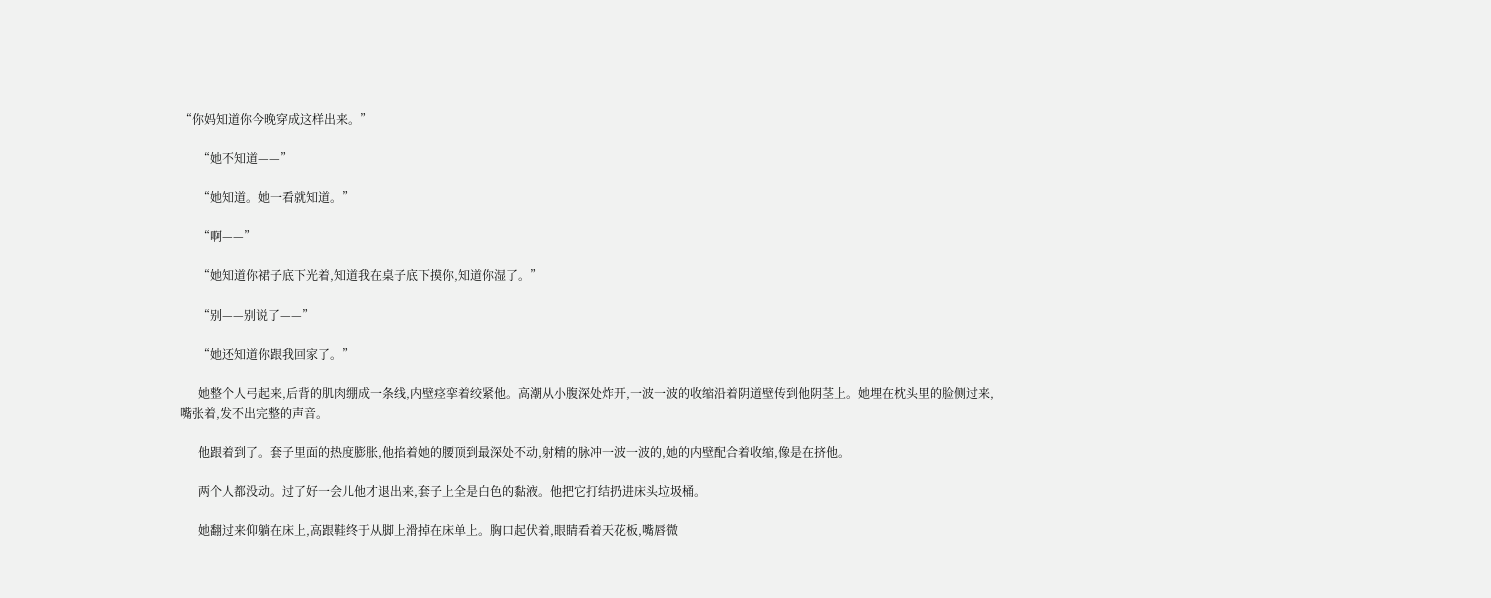“你妈知道你今晚穿成这样出来。”

      “她不知道——”

      “她知道。她一看就知道。”

      “啊——”

      “她知道你裙子底下光着,知道我在桌子底下摸你,知道你湿了。”

      “别——别说了——”

      “她还知道你跟我回家了。”

      她整个人弓起来,后背的肌肉绷成一条线,内壁痉挛着绞紧他。高潮从小腹深处炸开,一波一波的收缩沿着阴道壁传到他阴茎上。她埋在枕头里的脸侧过来,嘴张着,发不出完整的声音。

      他跟着到了。套子里面的热度膨胀,他掐着她的腰顶到最深处不动,射精的脉冲一波一波的,她的内壁配合着收缩,像是在挤他。

      两个人都没动。过了好一会儿他才退出来,套子上全是白色的黏液。他把它打结扔进床头垃圾桶。

      她翻过来仰躺在床上,高跟鞋终于从脚上滑掉在床单上。胸口起伏着,眼睛看着天花板,嘴唇微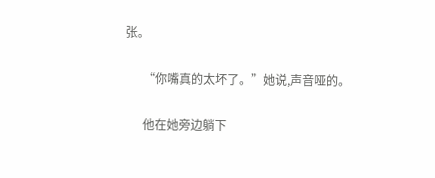张。

      “你嘴真的太坏了。”她说,声音哑的。

      他在她旁边躺下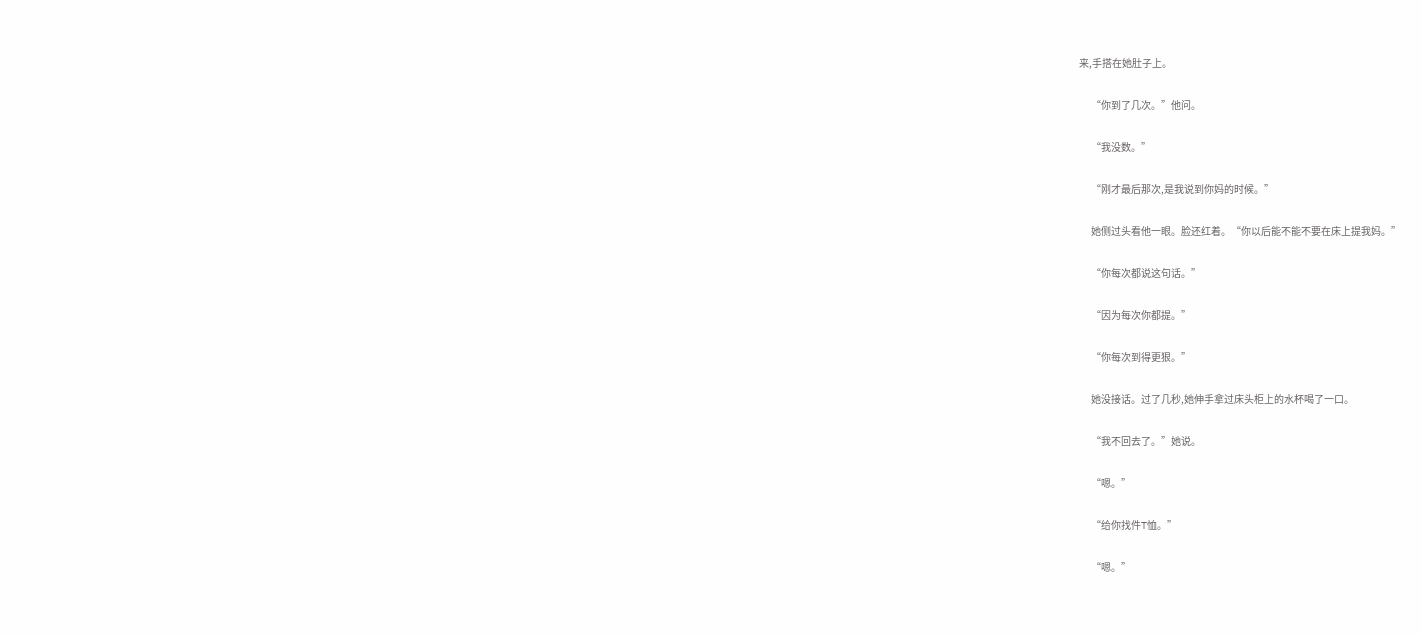来,手搭在她肚子上。

      “你到了几次。”他问。

      “我没数。”

      “刚才最后那次,是我说到你妈的时候。”

      她侧过头看他一眼。脸还红着。“你以后能不能不要在床上提我妈。”

      “你每次都说这句话。”

      “因为每次你都提。”

      “你每次到得更狠。”

      她没接话。过了几秒,她伸手拿过床头柜上的水杯喝了一口。

      “我不回去了。”她说。

      “嗯。”

      “给你找件T恤。”

      “嗯。”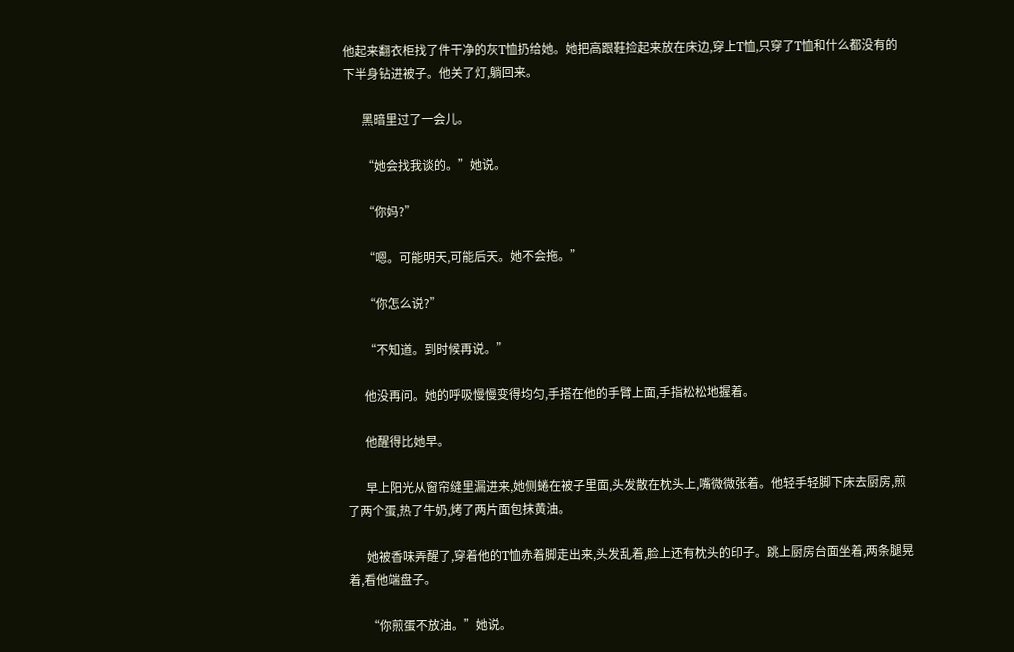他起来翻衣柜找了件干净的灰T恤扔给她。她把高跟鞋捡起来放在床边,穿上T恤,只穿了T恤和什么都没有的下半身钻进被子。他关了灯,躺回来。

      黑暗里过了一会儿。

      “她会找我谈的。”她说。

      “你妈?”

      “嗯。可能明天,可能后天。她不会拖。”

      “你怎么说?”

      “不知道。到时候再说。”

      他没再问。她的呼吸慢慢变得均匀,手搭在他的手臂上面,手指松松地握着。

      他醒得比她早。

      早上阳光从窗帘缝里漏进来,她侧蜷在被子里面,头发散在枕头上,嘴微微张着。他轻手轻脚下床去厨房,煎了两个蛋,热了牛奶,烤了两片面包抹黄油。

      她被香味弄醒了,穿着他的T恤赤着脚走出来,头发乱着,脸上还有枕头的印子。跳上厨房台面坐着,两条腿晃着,看他端盘子。

      “你煎蛋不放油。”她说。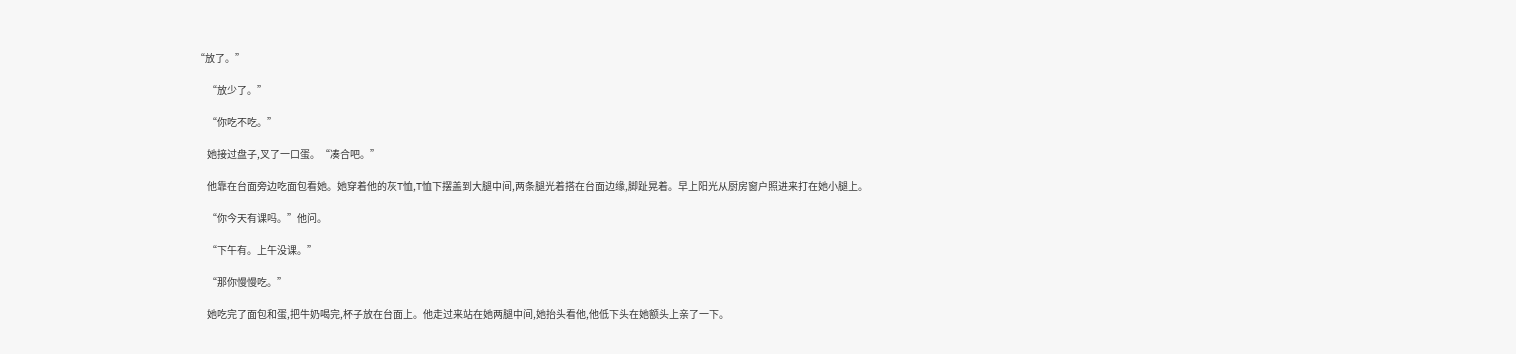“放了。”

      “放少了。”

      “你吃不吃。”

      她接过盘子,叉了一口蛋。“凑合吧。”

      他靠在台面旁边吃面包看她。她穿着他的灰T恤,T恤下摆盖到大腿中间,两条腿光着搭在台面边缘,脚趾晃着。早上阳光从厨房窗户照进来打在她小腿上。

      “你今天有课吗。”他问。

      “下午有。上午没课。”

      “那你慢慢吃。”

      她吃完了面包和蛋,把牛奶喝完,杯子放在台面上。他走过来站在她两腿中间,她抬头看他,他低下头在她额头上亲了一下。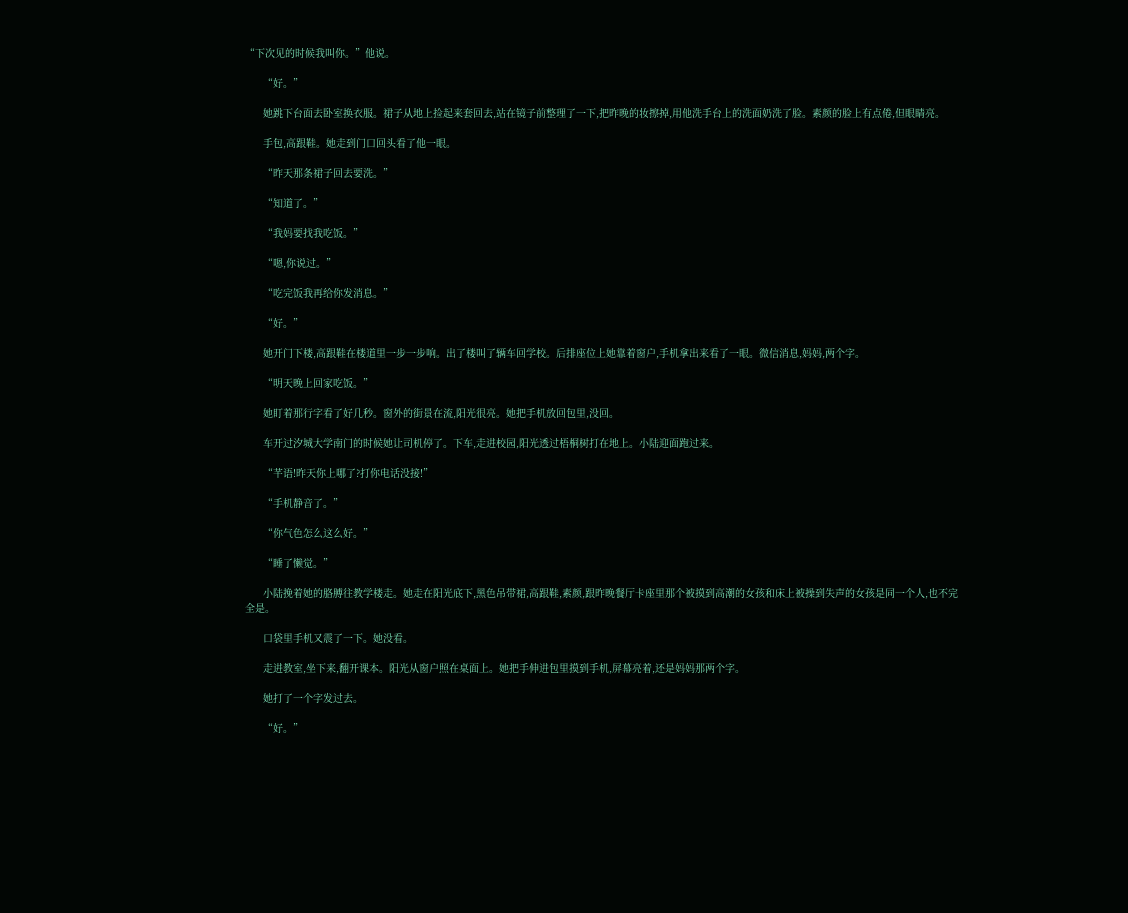“下次见的时候我叫你。”他说。

      “好。”

      她跳下台面去卧室换衣服。裙子从地上捡起来套回去,站在镜子前整理了一下,把昨晚的妆擦掉,用他洗手台上的洗面奶洗了脸。素颜的脸上有点倦,但眼睛亮。

      手包,高跟鞋。她走到门口回头看了他一眼。

      “昨天那条裙子回去要洗。”

      “知道了。”

      “我妈要找我吃饭。”

      “嗯,你说过。”

      “吃完饭我再给你发消息。”

      “好。”

      她开门下楼,高跟鞋在楼道里一步一步响。出了楼叫了辆车回学校。后排座位上她靠着窗户,手机拿出来看了一眼。微信消息,妈妈,两个字。

      “明天晚上回家吃饭。”

      她盯着那行字看了好几秒。窗外的街景在流,阳光很亮。她把手机放回包里,没回。

      车开过汐城大学南门的时候她让司机停了。下车,走进校园,阳光透过梧桐树打在地上。小陆迎面跑过来。

      “芊语!昨天你上哪了?打你电话没接!”

      “手机静音了。”

      “你气色怎么这么好。”

      “睡了懒觉。”

      小陆挽着她的胳膊往教学楼走。她走在阳光底下,黑色吊带裙,高跟鞋,素颜,跟昨晚餐厅卡座里那个被摸到高潮的女孩和床上被操到失声的女孩是同一个人,也不完全是。

      口袋里手机又震了一下。她没看。

      走进教室,坐下来,翻开课本。阳光从窗户照在桌面上。她把手伸进包里摸到手机,屏幕亮着,还是妈妈那两个字。

      她打了一个字发过去。

      “好。”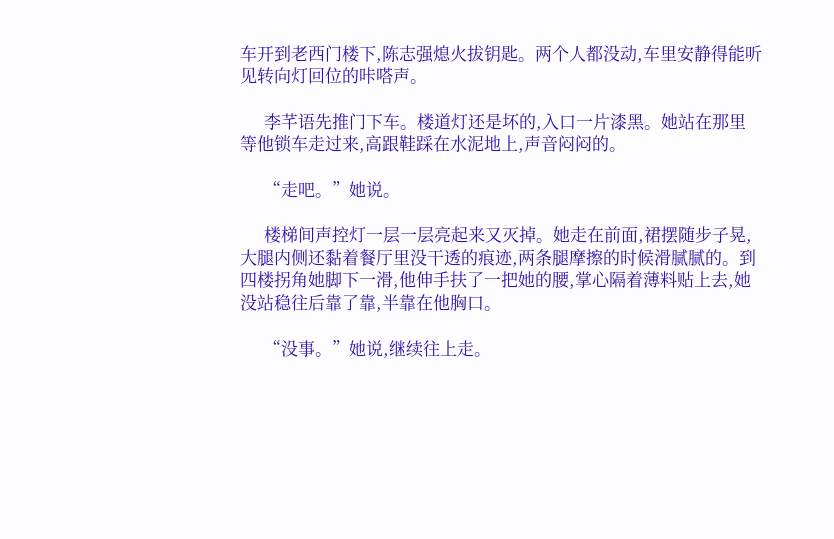车开到老西门楼下,陈志强熄火拔钥匙。两个人都没动,车里安静得能听见转向灯回位的咔嗒声。

      李芊语先推门下车。楼道灯还是坏的,入口一片漆黑。她站在那里等他锁车走过来,高跟鞋踩在水泥地上,声音闷闷的。

      “走吧。”她说。

      楼梯间声控灯一层一层亮起来又灭掉。她走在前面,裙摆随步子晃,大腿内侧还黏着餐厅里没干透的痕迹,两条腿摩擦的时候滑腻腻的。到四楼拐角她脚下一滑,他伸手扶了一把她的腰,掌心隔着薄料贴上去,她没站稳往后靠了靠,半靠在他胸口。

      “没事。”她说,继续往上走。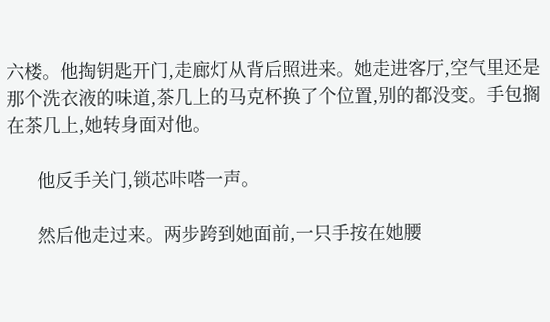六楼。他掏钥匙开门,走廊灯从背后照进来。她走进客厅,空气里还是那个洗衣液的味道,茶几上的马克杯换了个位置,别的都没变。手包搁在茶几上,她转身面对他。

      他反手关门,锁芯咔嗒一声。

      然后他走过来。两步跨到她面前,一只手按在她腰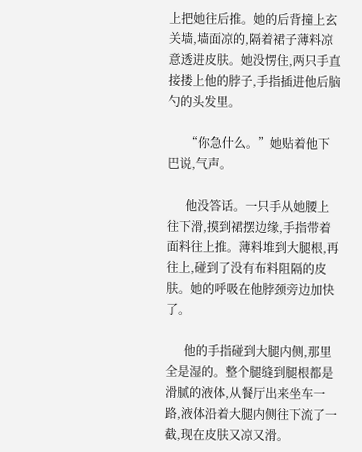上把她往后推。她的后背撞上玄关墙,墙面凉的,隔着裙子薄料凉意透进皮肤。她没愣住,两只手直接搂上他的脖子,手指插进他后脑勺的头发里。

      “你急什么。”她贴着他下巴说,气声。

      他没答话。一只手从她腰上往下滑,摸到裙摆边缘,手指带着面料往上推。薄料堆到大腿根,再往上,碰到了没有布料阻隔的皮肤。她的呼吸在他脖颈旁边加快了。

      他的手指碰到大腿内侧,那里全是湿的。整个腿缝到腿根都是滑腻的液体,从餐厅出来坐车一路,液体沿着大腿内侧往下流了一截,现在皮肤又凉又滑。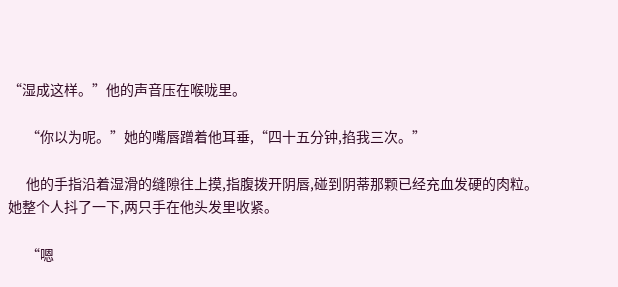“湿成这样。”他的声音压在喉咙里。

      “你以为呢。”她的嘴唇蹭着他耳垂,“四十五分钟,掐我三次。”

      他的手指沿着湿滑的缝隙往上摸,指腹拨开阴唇,碰到阴蒂那颗已经充血发硬的肉粒。她整个人抖了一下,两只手在他头发里收紧。

      “嗯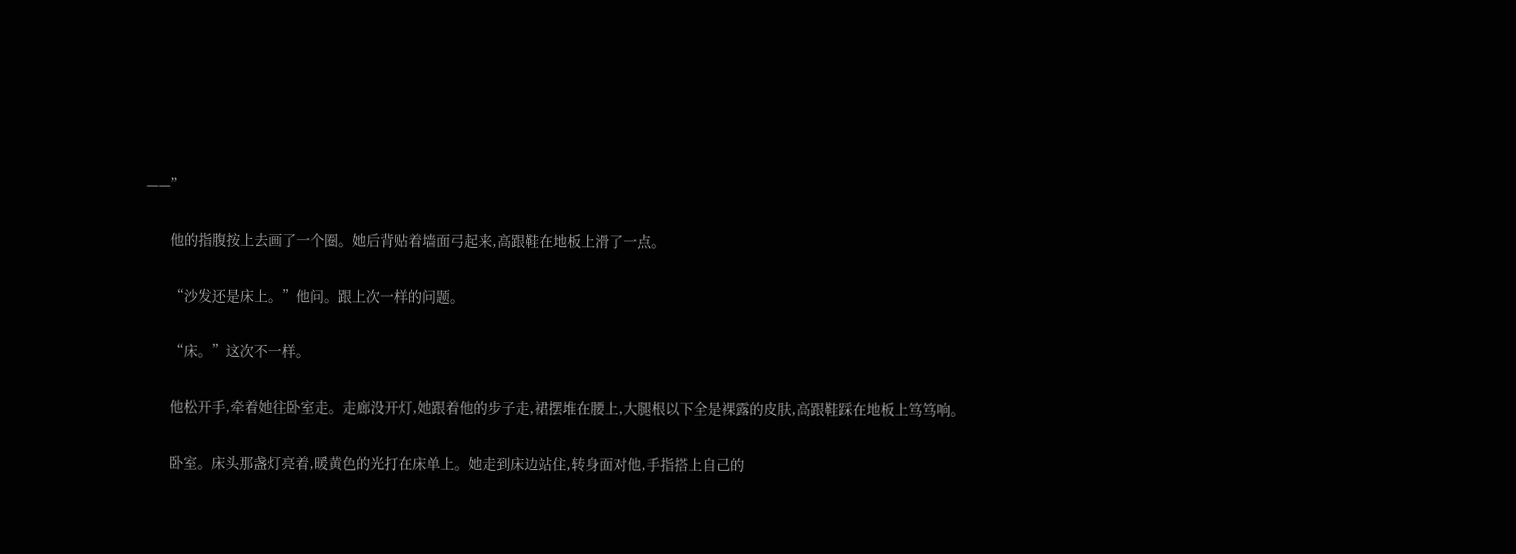——”

      他的指腹按上去画了一个圈。她后背贴着墙面弓起来,高跟鞋在地板上滑了一点。

      “沙发还是床上。”他问。跟上次一样的问题。

      “床。”这次不一样。

      他松开手,牵着她往卧室走。走廊没开灯,她跟着他的步子走,裙摆堆在腰上,大腿根以下全是裸露的皮肤,高跟鞋踩在地板上笃笃响。

      卧室。床头那盏灯亮着,暖黄色的光打在床单上。她走到床边站住,转身面对他,手指搭上自己的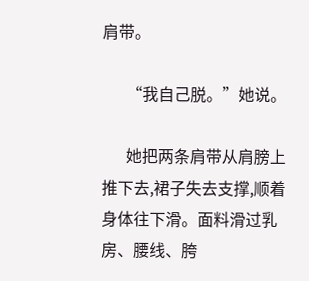肩带。

      “我自己脱。”她说。

      她把两条肩带从肩膀上推下去,裙子失去支撑,顺着身体往下滑。面料滑过乳房、腰线、胯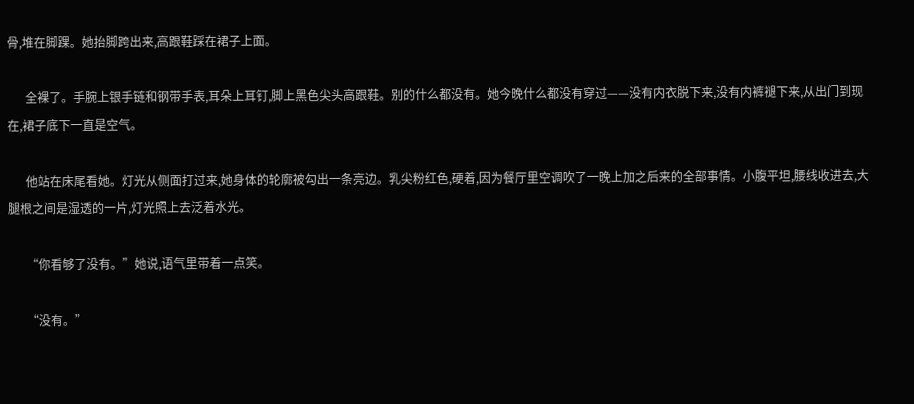骨,堆在脚踝。她抬脚跨出来,高跟鞋踩在裙子上面。

      全裸了。手腕上银手链和钢带手表,耳朵上耳钉,脚上黑色尖头高跟鞋。别的什么都没有。她今晚什么都没有穿过——没有内衣脱下来,没有内裤褪下来,从出门到现在,裙子底下一直是空气。

      他站在床尾看她。灯光从侧面打过来,她身体的轮廓被勾出一条亮边。乳尖粉红色,硬着,因为餐厅里空调吹了一晚上加之后来的全部事情。小腹平坦,腰线收进去,大腿根之间是湿透的一片,灯光照上去泛着水光。

      “你看够了没有。”她说,语气里带着一点笑。

      “没有。”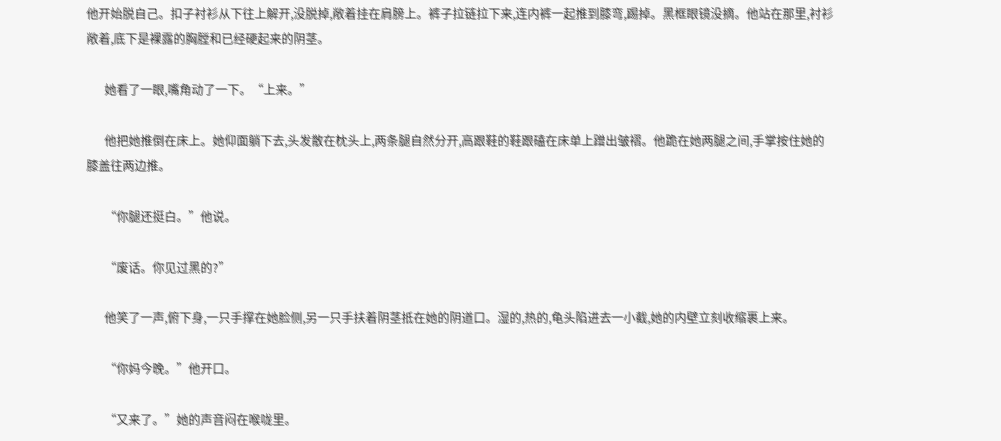他开始脱自己。扣子衬衫从下往上解开,没脱掉,敞着挂在肩膀上。裤子拉链拉下来,连内裤一起推到膝弯,踢掉。黑框眼镜没摘。他站在那里,衬衫敞着,底下是裸露的胸膛和已经硬起来的阴茎。

      她看了一眼,嘴角动了一下。“上来。”

      他把她推倒在床上。她仰面躺下去,头发散在枕头上,两条腿自然分开,高跟鞋的鞋跟磕在床单上蹭出皱褶。他跪在她两腿之间,手掌按住她的膝盖往两边推。

      “你腿还挺白。”他说。

      “废话。你见过黑的?”

      他笑了一声,俯下身,一只手撑在她脸侧,另一只手扶着阴茎抵在她的阴道口。湿的,热的,龟头陷进去一小截,她的内壁立刻收缩裹上来。

      “你妈今晚。”他开口。

      “又来了。”她的声音闷在喉咙里。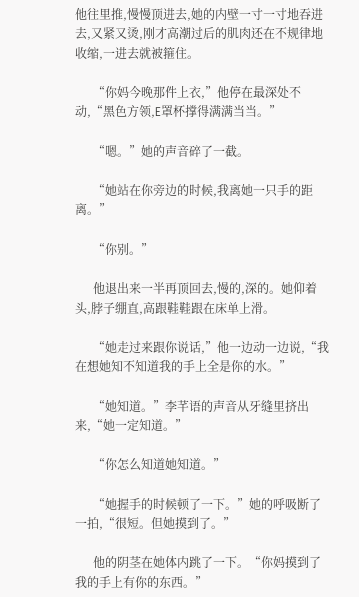他往里推,慢慢顶进去,她的内壁一寸一寸地吞进去,又紧又烫,刚才高潮过后的肌肉还在不规律地收缩,一进去就被箍住。

      “你妈今晚那件上衣,”他停在最深处不动,“黑色方领,E罩杯撑得满满当当。”

      “嗯。”她的声音碎了一截。

      “她站在你旁边的时候,我离她一只手的距离。”

      “你别。”

      他退出来一半再顶回去,慢的,深的。她仰着头,脖子绷直,高跟鞋鞋跟在床单上滑。

      “她走过来跟你说话,”他一边动一边说,“我在想她知不知道我的手上全是你的水。”

      “她知道。”李芊语的声音从牙缝里挤出来,“她一定知道。”

      “你怎么知道她知道。”

      “她握手的时候顿了一下。”她的呼吸断了一拍,“很短。但她摸到了。”

      他的阴茎在她体内跳了一下。“你妈摸到了我的手上有你的东西。”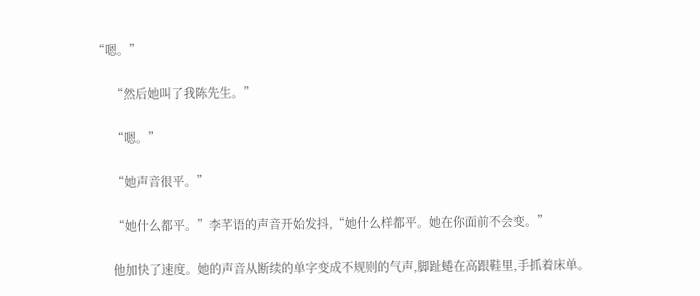“嗯。”

      “然后她叫了我陈先生。”

      “嗯。”

      “她声音很平。”

      “她什么都平。”李芊语的声音开始发抖,“她什么样都平。她在你面前不会变。”

      他加快了速度。她的声音从断续的单字变成不规则的气声,脚趾蜷在高跟鞋里,手抓着床单。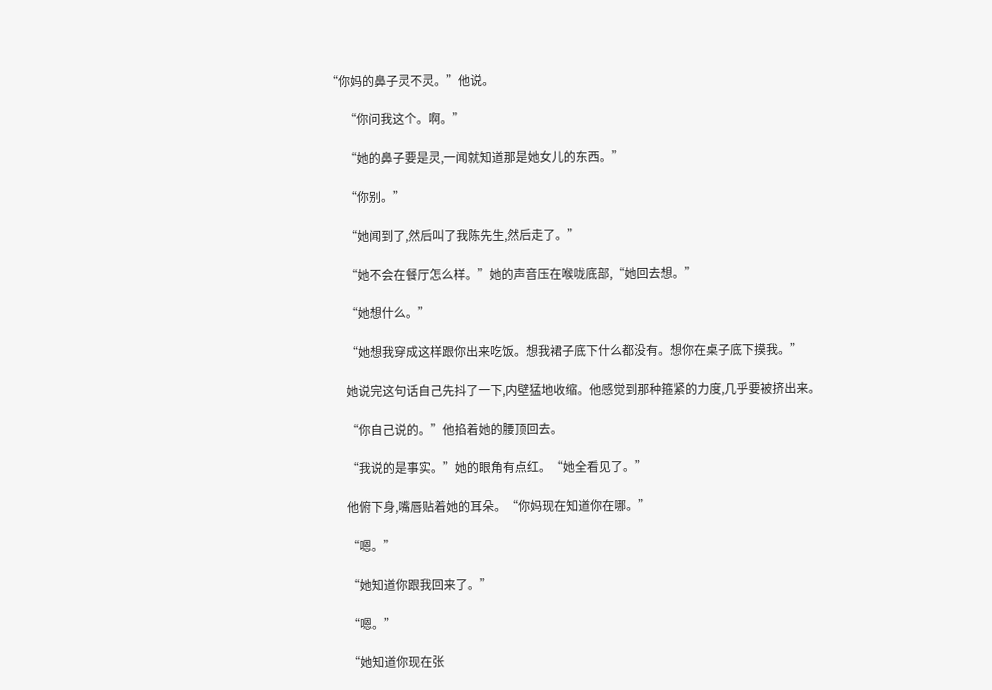“你妈的鼻子灵不灵。”他说。

      “你问我这个。啊。”

      “她的鼻子要是灵,一闻就知道那是她女儿的东西。”

      “你别。”

      “她闻到了,然后叫了我陈先生,然后走了。”

      “她不会在餐厅怎么样。”她的声音压在喉咙底部,“她回去想。”

      “她想什么。”

      “她想我穿成这样跟你出来吃饭。想我裙子底下什么都没有。想你在桌子底下摸我。”

      她说完这句话自己先抖了一下,内壁猛地收缩。他感觉到那种箍紧的力度,几乎要被挤出来。

      “你自己说的。”他掐着她的腰顶回去。

      “我说的是事实。”她的眼角有点红。“她全看见了。”

      他俯下身,嘴唇贴着她的耳朵。“你妈现在知道你在哪。”

      “嗯。”

      “她知道你跟我回来了。”

      “嗯。”

      “她知道你现在张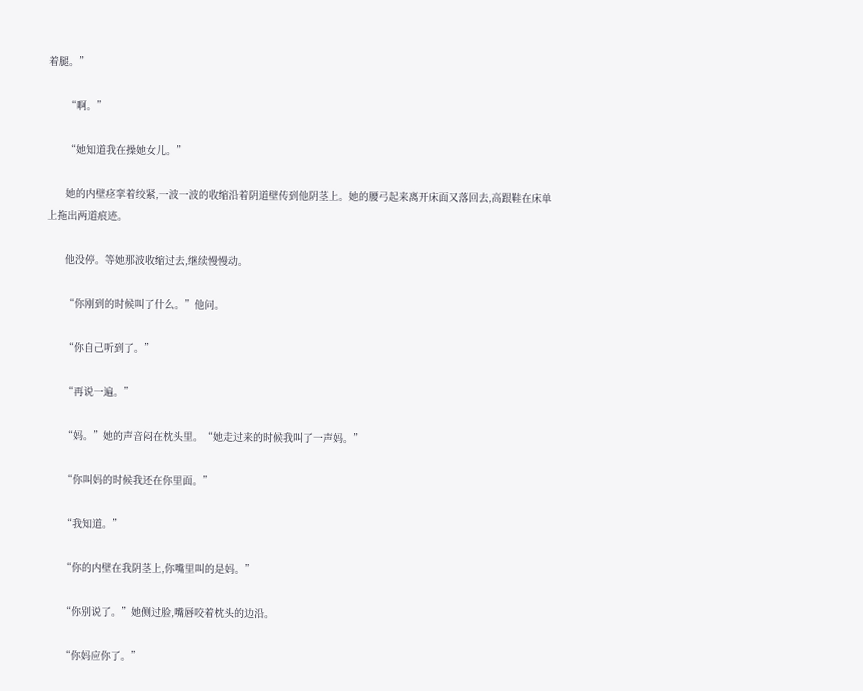着腿。”

      “啊。”

      “她知道我在操她女儿。”

      她的内壁痉挛着绞紧,一波一波的收缩沿着阴道壁传到他阴茎上。她的腰弓起来离开床面又落回去,高跟鞋在床单上拖出两道痕迹。

      他没停。等她那波收缩过去,继续慢慢动。

      “你刚到的时候叫了什么。”他问。

      “你自己听到了。”

      “再说一遍。”

      “妈。”她的声音闷在枕头里。“她走过来的时候我叫了一声妈。”

      “你叫妈的时候我还在你里面。”

      “我知道。”

      “你的内壁在我阴茎上,你嘴里叫的是妈。”

      “你别说了。”她侧过脸,嘴唇咬着枕头的边沿。

      “你妈应你了。”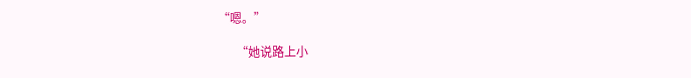“嗯。”

      “她说路上小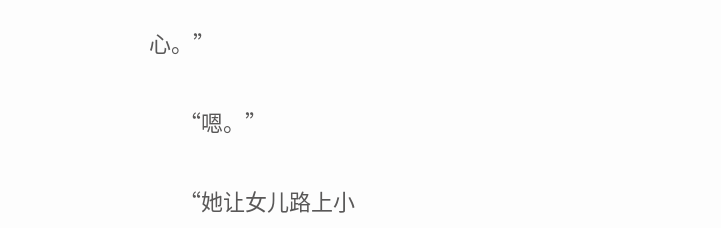心。”

      “嗯。”

      “她让女儿路上小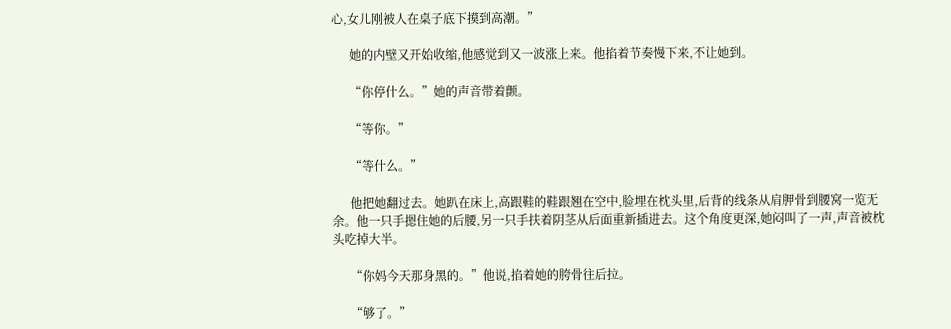心,女儿刚被人在桌子底下摸到高潮。”

      她的内壁又开始收缩,他感觉到又一波涨上来。他掐着节奏慢下来,不让她到。

      “你停什么。”她的声音带着颤。

      “等你。”

      “等什么。”

      他把她翻过去。她趴在床上,高跟鞋的鞋跟翘在空中,脸埋在枕头里,后背的线条从肩胛骨到腰窝一览无余。他一只手摁住她的后腰,另一只手扶着阴茎从后面重新插进去。这个角度更深,她闷叫了一声,声音被枕头吃掉大半。

      “你妈今天那身黑的。”他说,掐着她的胯骨往后拉。

      “够了。”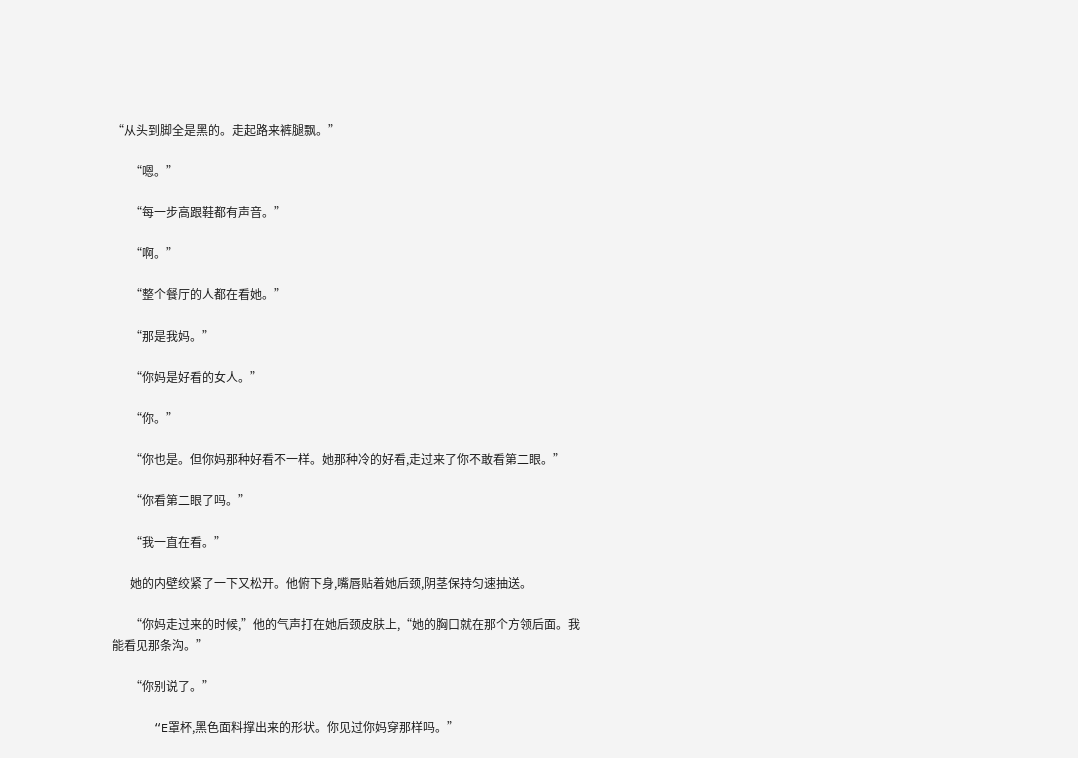“从头到脚全是黑的。走起路来裤腿飘。”

      “嗯。”

      “每一步高跟鞋都有声音。”

      “啊。”

      “整个餐厅的人都在看她。”

      “那是我妈。”

      “你妈是好看的女人。”

      “你。”

      “你也是。但你妈那种好看不一样。她那种冷的好看,走过来了你不敢看第二眼。”

      “你看第二眼了吗。”

      “我一直在看。”

      她的内壁绞紧了一下又松开。他俯下身,嘴唇贴着她后颈,阴茎保持匀速抽送。

      “你妈走过来的时候,”他的气声打在她后颈皮肤上,“她的胸口就在那个方领后面。我能看见那条沟。”

      “你别说了。”

      “E罩杯,黑色面料撑出来的形状。你见过你妈穿那样吗。”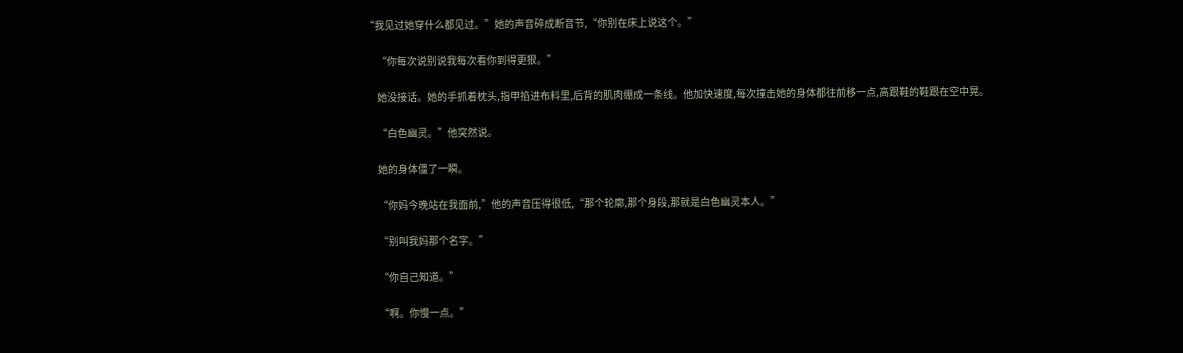“我见过她穿什么都见过。”她的声音碎成断音节,“你别在床上说这个。”

      “你每次说别说我每次看你到得更狠。”

      她没接话。她的手抓着枕头,指甲掐进布料里,后背的肌肉绷成一条线。他加快速度,每次撞击她的身体都往前移一点,高跟鞋的鞋跟在空中晃。

      “白色幽灵。”他突然说。

      她的身体僵了一瞬。

      “你妈今晚站在我面前,”他的声音压得很低,“那个轮廓,那个身段,那就是白色幽灵本人。”

      “别叫我妈那个名字。”

      “你自己知道。”

      “啊。你慢一点。”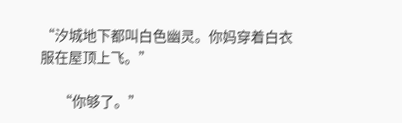“汐城地下都叫白色幽灵。你妈穿着白衣服在屋顶上飞。”

      “你够了。”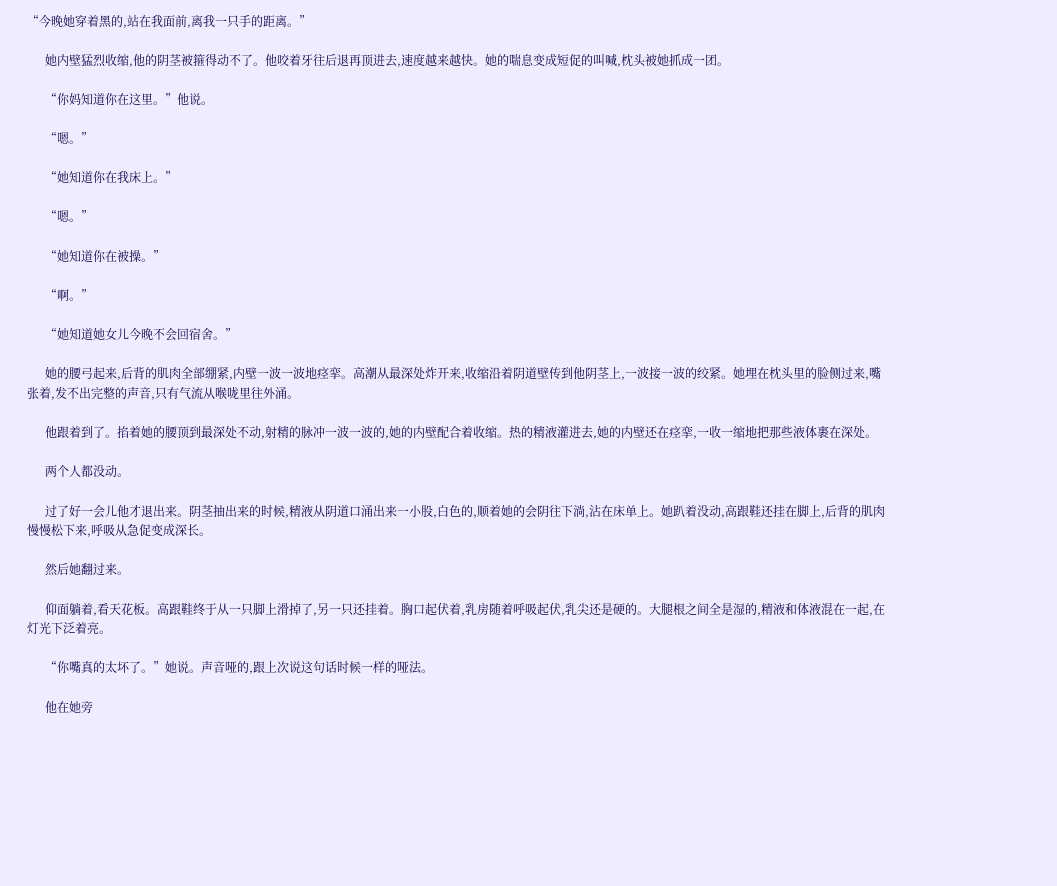“今晚她穿着黑的,站在我面前,离我一只手的距离。”

      她内壁猛烈收缩,他的阴茎被箍得动不了。他咬着牙往后退再顶进去,速度越来越快。她的喘息变成短促的叫喊,枕头被她抓成一团。

      “你妈知道你在这里。”他说。

      “嗯。”

      “她知道你在我床上。”

      “嗯。”

      “她知道你在被操。”

      “啊。”

      “她知道她女儿今晚不会回宿舍。”

      她的腰弓起来,后背的肌肉全部绷紧,内壁一波一波地痉挛。高潮从最深处炸开来,收缩沿着阴道壁传到他阴茎上,一波接一波的绞紧。她埋在枕头里的脸侧过来,嘴张着,发不出完整的声音,只有气流从喉咙里往外涌。

      他跟着到了。掐着她的腰顶到最深处不动,射精的脉冲一波一波的,她的内壁配合着收缩。热的精液灌进去,她的内壁还在痉挛,一收一缩地把那些液体裹在深处。

      两个人都没动。

      过了好一会儿他才退出来。阴茎抽出来的时候,精液从阴道口涌出来一小股,白色的,顺着她的会阴往下淌,沾在床单上。她趴着没动,高跟鞋还挂在脚上,后背的肌肉慢慢松下来,呼吸从急促变成深长。

      然后她翻过来。

      仰面躺着,看天花板。高跟鞋终于从一只脚上滑掉了,另一只还挂着。胸口起伏着,乳房随着呼吸起伏,乳尖还是硬的。大腿根之间全是湿的,精液和体液混在一起,在灯光下泛着亮。

      “你嘴真的太坏了。”她说。声音哑的,跟上次说这句话时候一样的哑法。

      他在她旁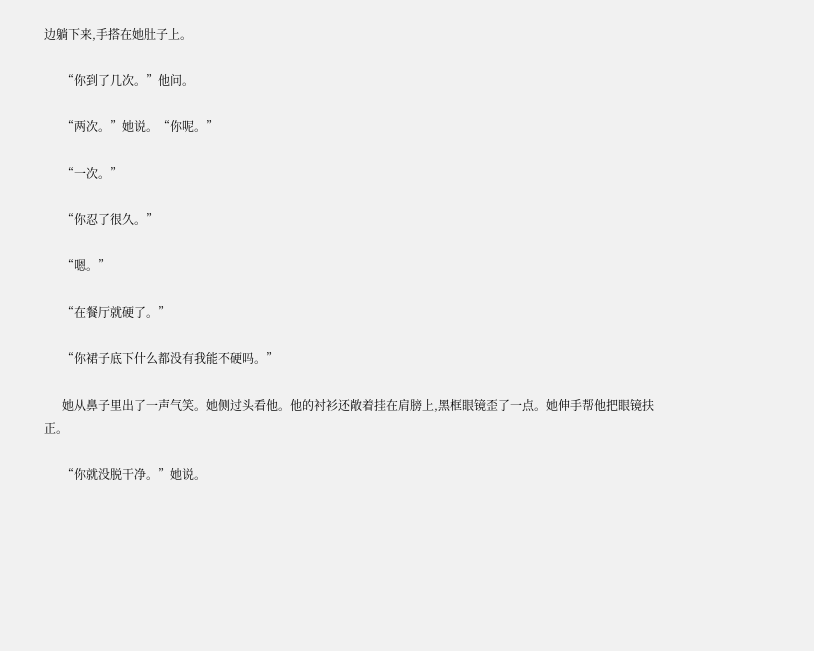边躺下来,手搭在她肚子上。

      “你到了几次。”他问。

      “两次。”她说。“你呢。”

      “一次。”

      “你忍了很久。”

      “嗯。”

      “在餐厅就硬了。”

      “你裙子底下什么都没有我能不硬吗。”

      她从鼻子里出了一声气笑。她侧过头看他。他的衬衫还敞着挂在肩膀上,黑框眼镜歪了一点。她伸手帮他把眼镜扶正。

      “你就没脱干净。”她说。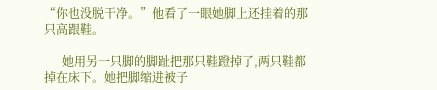“你也没脱干净。”他看了一眼她脚上还挂着的那只高跟鞋。

      她用另一只脚的脚趾把那只鞋蹬掉了,两只鞋都掉在床下。她把脚缩进被子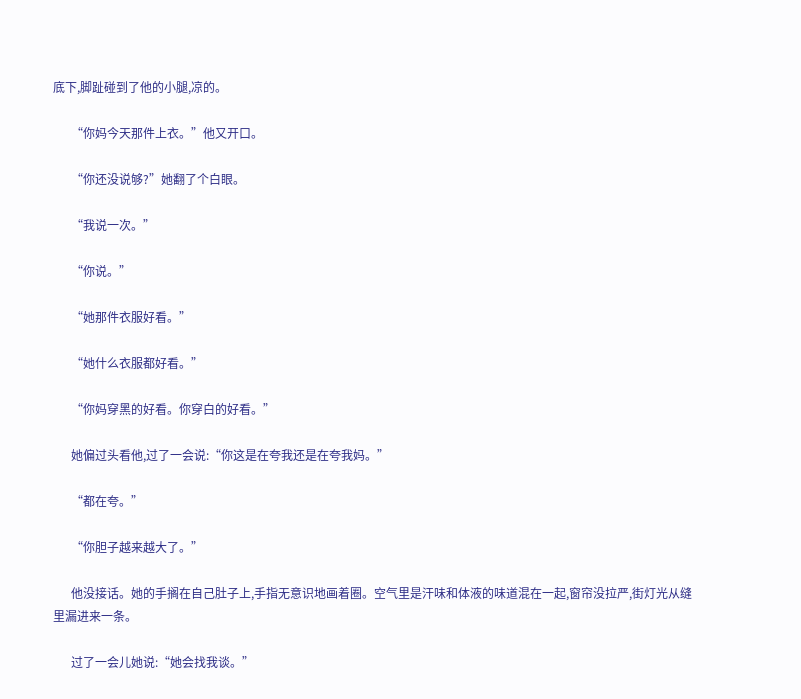底下,脚趾碰到了他的小腿,凉的。

      “你妈今天那件上衣。”他又开口。

      “你还没说够?”她翻了个白眼。

      “我说一次。”

      “你说。”

      “她那件衣服好看。”

      “她什么衣服都好看。”

      “你妈穿黑的好看。你穿白的好看。”

      她偏过头看他,过了一会说:“你这是在夸我还是在夸我妈。”

      “都在夸。”

      “你胆子越来越大了。”

      他没接话。她的手搁在自己肚子上,手指无意识地画着圈。空气里是汗味和体液的味道混在一起,窗帘没拉严,街灯光从缝里漏进来一条。

      过了一会儿她说:“她会找我谈。”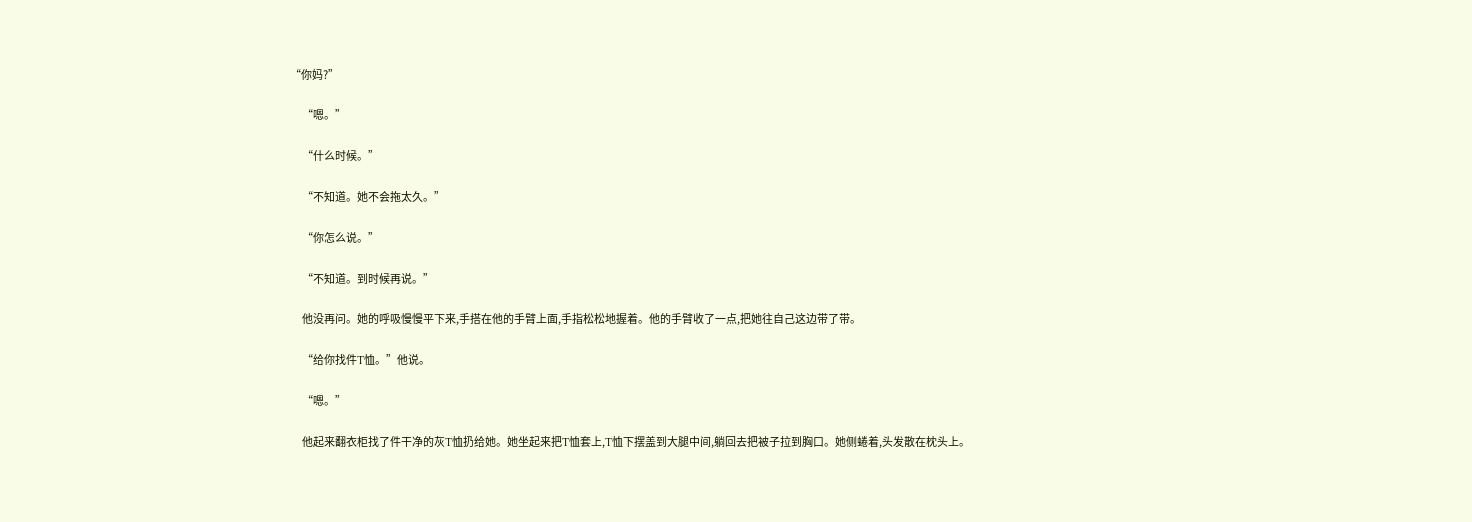“你妈?”

      “嗯。”

      “什么时候。”

      “不知道。她不会拖太久。”

      “你怎么说。”

      “不知道。到时候再说。”

      他没再问。她的呼吸慢慢平下来,手搭在他的手臂上面,手指松松地握着。他的手臂收了一点,把她往自己这边带了带。

      “给你找件T恤。”他说。

      “嗯。”

      他起来翻衣柜找了件干净的灰T恤扔给她。她坐起来把T恤套上,T恤下摆盖到大腿中间,躺回去把被子拉到胸口。她侧蜷着,头发散在枕头上。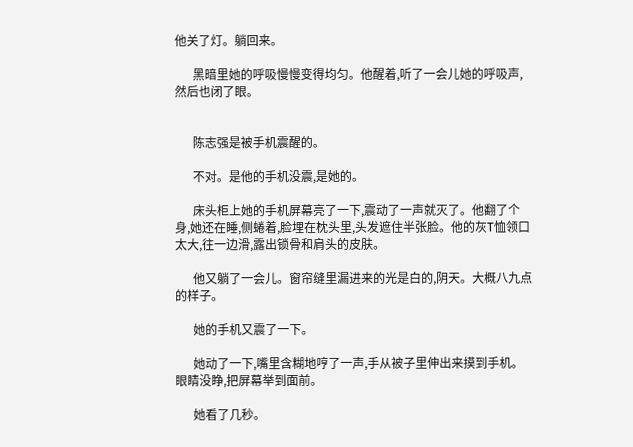他关了灯。躺回来。

      黑暗里她的呼吸慢慢变得均匀。他醒着,听了一会儿她的呼吸声,然后也闭了眼。


      陈志强是被手机震醒的。

      不对。是他的手机没震,是她的。

      床头柜上她的手机屏幕亮了一下,震动了一声就灭了。他翻了个身,她还在睡,侧蜷着,脸埋在枕头里,头发遮住半张脸。他的灰T恤领口太大,往一边滑,露出锁骨和肩头的皮肤。

      他又躺了一会儿。窗帘缝里漏进来的光是白的,阴天。大概八九点的样子。

      她的手机又震了一下。

      她动了一下,嘴里含糊地哼了一声,手从被子里伸出来摸到手机。眼睛没睁,把屏幕举到面前。

      她看了几秒。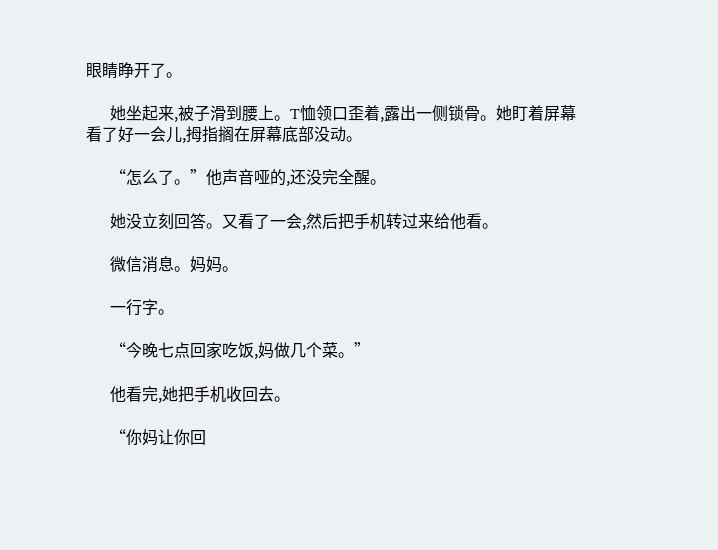眼睛睁开了。

      她坐起来,被子滑到腰上。T恤领口歪着,露出一侧锁骨。她盯着屏幕看了好一会儿,拇指搁在屏幕底部没动。

      “怎么了。”他声音哑的,还没完全醒。

      她没立刻回答。又看了一会,然后把手机转过来给他看。

      微信消息。妈妈。

      一行字。

      “今晚七点回家吃饭,妈做几个菜。”

      他看完,她把手机收回去。

      “你妈让你回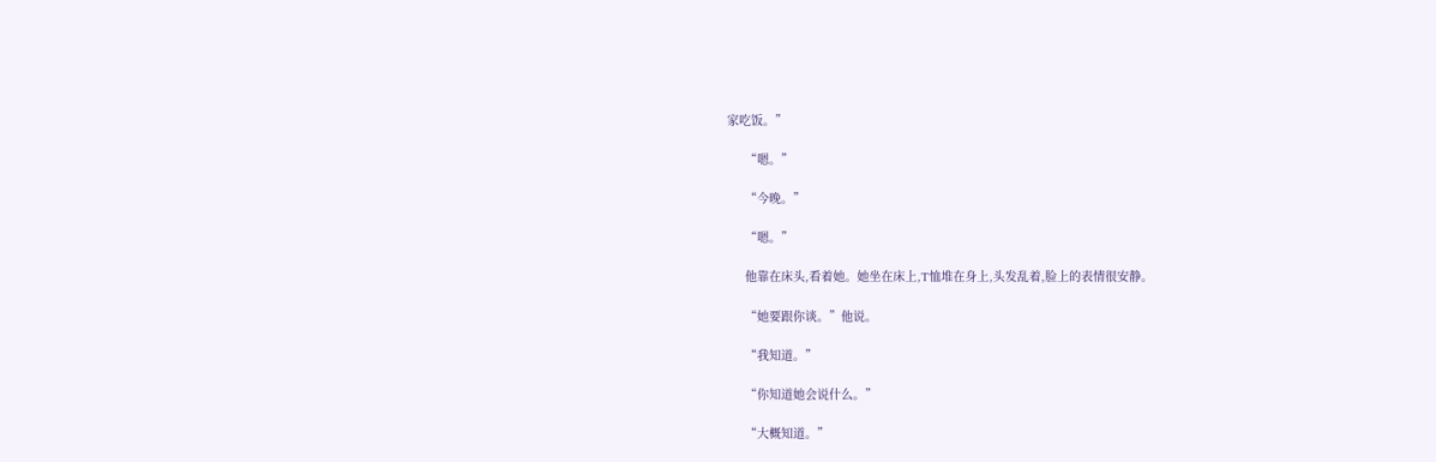家吃饭。”

      “嗯。”

      “今晚。”

      “嗯。”

      他靠在床头,看着她。她坐在床上,T恤堆在身上,头发乱着,脸上的表情很安静。

      “她要跟你谈。”他说。

      “我知道。”

      “你知道她会说什么。”

      “大概知道。”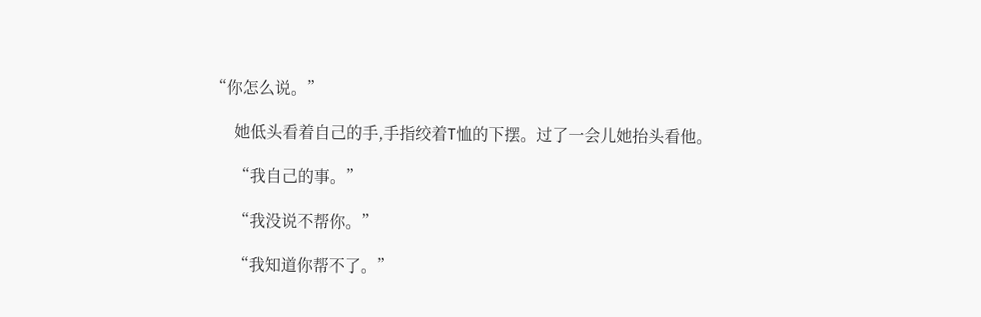“你怎么说。”

      她低头看着自己的手,手指绞着T恤的下摆。过了一会儿她抬头看他。

      “我自己的事。”

      “我没说不帮你。”

      “我知道你帮不了。”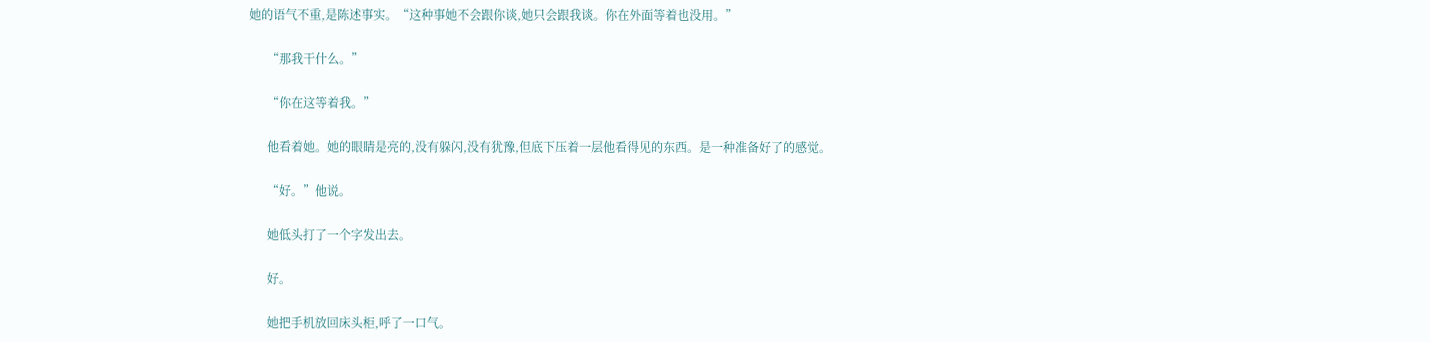她的语气不重,是陈述事实。“这种事她不会跟你谈,她只会跟我谈。你在外面等着也没用。”

      “那我干什么。”

      “你在这等着我。”

      他看着她。她的眼睛是亮的,没有躲闪,没有犹豫,但底下压着一层他看得见的东西。是一种准备好了的感觉。

      “好。”他说。

      她低头打了一个字发出去。

      好。

      她把手机放回床头柜,呼了一口气。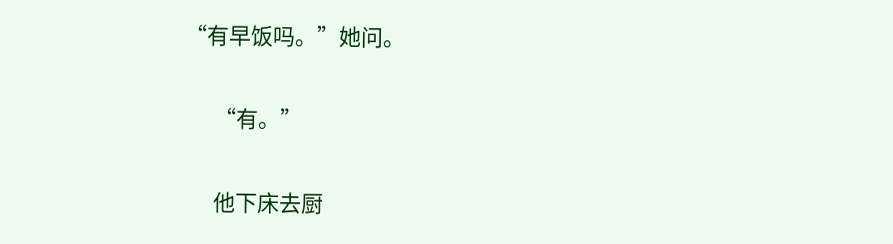“有早饭吗。”她问。

      “有。”

      他下床去厨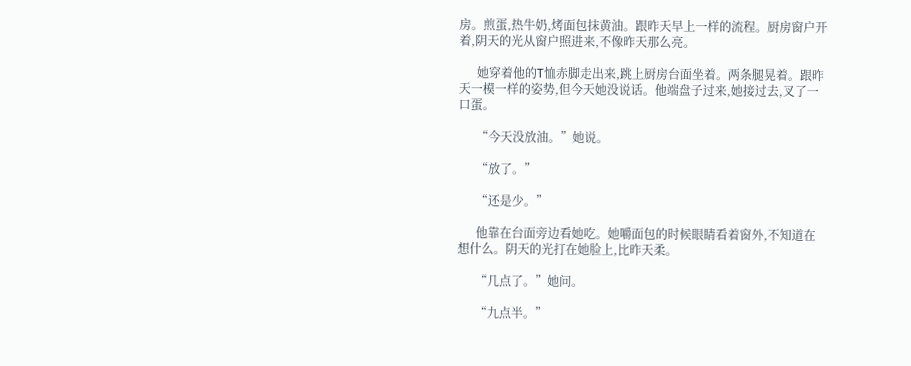房。煎蛋,热牛奶,烤面包抹黄油。跟昨天早上一样的流程。厨房窗户开着,阴天的光从窗户照进来,不像昨天那么亮。

      她穿着他的T恤赤脚走出来,跳上厨房台面坐着。两条腿晃着。跟昨天一模一样的姿势,但今天她没说话。他端盘子过来,她接过去,叉了一口蛋。

      “今天没放油。”她说。

      “放了。”

      “还是少。”

      他靠在台面旁边看她吃。她嚼面包的时候眼睛看着窗外,不知道在想什么。阴天的光打在她脸上,比昨天柔。

      “几点了。”她问。

      “九点半。”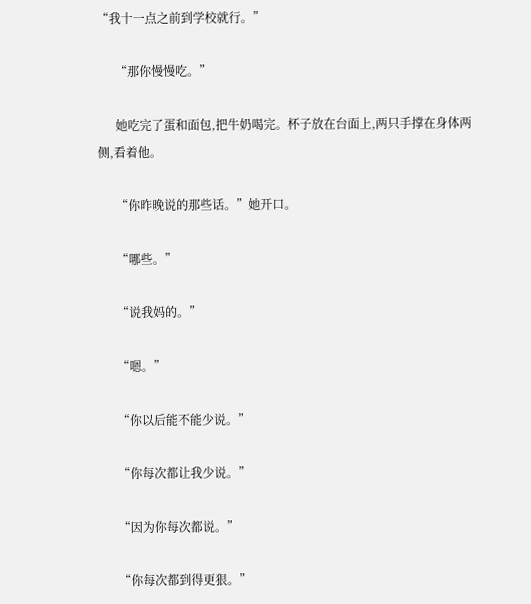“我十一点之前到学校就行。”

      “那你慢慢吃。”

      她吃完了蛋和面包,把牛奶喝完。杯子放在台面上,两只手撑在身体两侧,看着他。

      “你昨晚说的那些话。”她开口。

      “哪些。”

      “说我妈的。”

      “嗯。”

      “你以后能不能少说。”

      “你每次都让我少说。”

      “因为你每次都说。”

      “你每次都到得更狠。”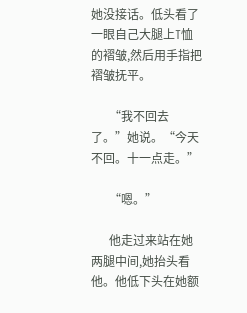她没接话。低头看了一眼自己大腿上T恤的褶皱,然后用手指把褶皱抚平。

      “我不回去了。”她说。“今天不回。十一点走。”

      “嗯。”

      他走过来站在她两腿中间,她抬头看他。他低下头在她额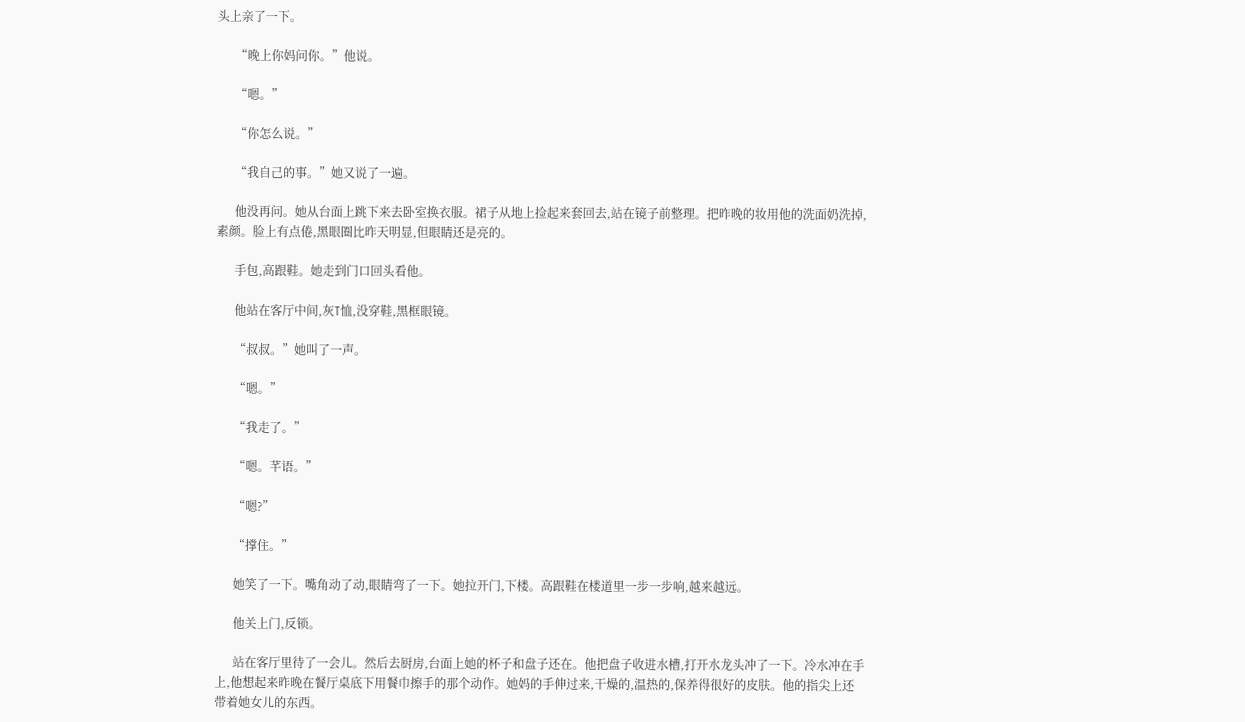头上亲了一下。

      “晚上你妈问你。”他说。

      “嗯。”

      “你怎么说。”

      “我自己的事。”她又说了一遍。

      他没再问。她从台面上跳下来去卧室换衣服。裙子从地上捡起来套回去,站在镜子前整理。把昨晚的妆用他的洗面奶洗掉,素颜。脸上有点倦,黑眼圈比昨天明显,但眼睛还是亮的。

      手包,高跟鞋。她走到门口回头看他。

      他站在客厅中间,灰T恤,没穿鞋,黑框眼镜。

      “叔叔。”她叫了一声。

      “嗯。”

      “我走了。”

      “嗯。芊语。”

      “嗯?”

      “撑住。”

      她笑了一下。嘴角动了动,眼睛弯了一下。她拉开门,下楼。高跟鞋在楼道里一步一步响,越来越远。

      他关上门,反锁。

      站在客厅里待了一会儿。然后去厨房,台面上她的杯子和盘子还在。他把盘子收进水槽,打开水龙头冲了一下。冷水冲在手上,他想起来昨晚在餐厅桌底下用餐巾擦手的那个动作。她妈的手伸过来,干燥的,温热的,保养得很好的皮肤。他的指尖上还带着她女儿的东西。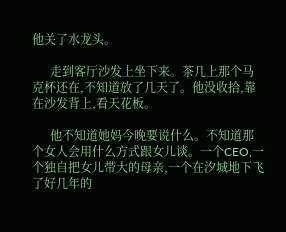他关了水龙头。

      走到客厅沙发上坐下来。茶几上那个马克杯还在,不知道放了几天了。他没收拾,靠在沙发背上,看天花板。

      他不知道她妈今晚要说什么。不知道那个女人会用什么方式跟女儿谈。一个CEO,一个独自把女儿带大的母亲,一个在汐城地下飞了好几年的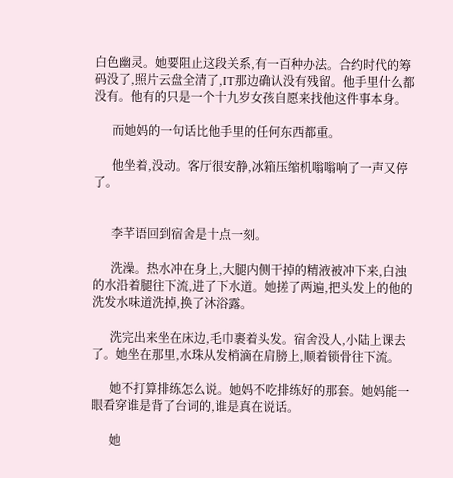白色幽灵。她要阻止这段关系,有一百种办法。合约时代的筹码没了,照片云盘全清了,IT那边确认没有残留。他手里什么都没有。他有的只是一个十九岁女孩自愿来找他这件事本身。

      而她妈的一句话比他手里的任何东西都重。

      他坐着,没动。客厅很安静,冰箱压缩机嗡嗡响了一声又停了。


      李芊语回到宿舍是十点一刻。

      洗澡。热水冲在身上,大腿内侧干掉的精液被冲下来,白浊的水沿着腿往下流,进了下水道。她搓了两遍,把头发上的他的洗发水味道洗掉,换了沐浴露。

      洗完出来坐在床边,毛巾裹着头发。宿舍没人,小陆上课去了。她坐在那里,水珠从发梢滴在肩膀上,顺着锁骨往下流。

      她不打算排练怎么说。她妈不吃排练好的那套。她妈能一眼看穿谁是背了台词的,谁是真在说话。

      她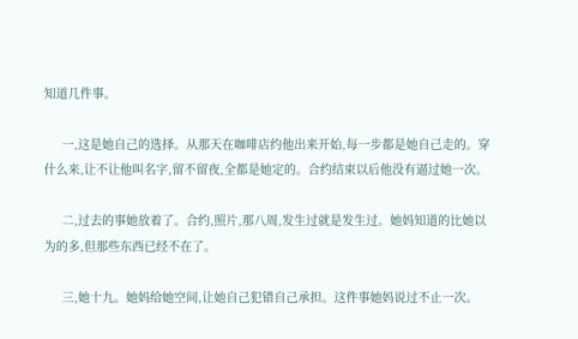知道几件事。

      一,这是她自己的选择。从那天在咖啡店约他出来开始,每一步都是她自己走的。穿什么来,让不让他叫名字,留不留夜,全都是她定的。合约结束以后他没有逼过她一次。

      二,过去的事她放着了。合约,照片,那八周,发生过就是发生过。她妈知道的比她以为的多,但那些东西已经不在了。

      三,她十九。她妈给她空间,让她自己犯错自己承担。这件事她妈说过不止一次。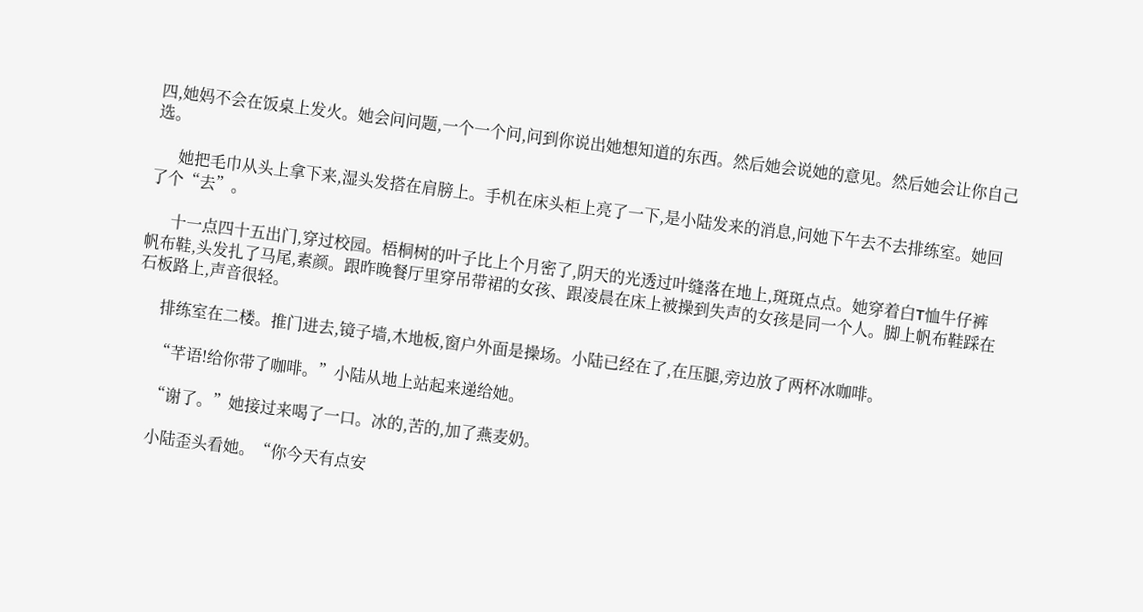四,她妈不会在饭桌上发火。她会问问题,一个一个问,问到你说出她想知道的东西。然后她会说她的意见。然后她会让你自己选。

      她把毛巾从头上拿下来,湿头发搭在肩膀上。手机在床头柜上亮了一下,是小陆发来的消息,问她下午去不去排练室。她回了个“去”。

      十一点四十五出门,穿过校园。梧桐树的叶子比上个月密了,阴天的光透过叶缝落在地上,斑斑点点。她穿着白T恤牛仔裤帆布鞋,头发扎了马尾,素颜。跟昨晚餐厅里穿吊带裙的女孩、跟凌晨在床上被操到失声的女孩是同一个人。脚上帆布鞋踩在石板路上,声音很轻。

      排练室在二楼。推门进去,镜子墙,木地板,窗户外面是操场。小陆已经在了,在压腿,旁边放了两杯冰咖啡。

      “芊语!给你带了咖啡。”小陆从地上站起来递给她。

      “谢了。”她接过来喝了一口。冰的,苦的,加了燕麦奶。

      小陆歪头看她。“你今天有点安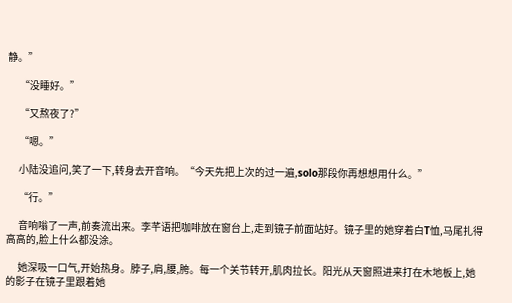静。”

      “没睡好。”

      “又熬夜了?”

      “嗯。”

      小陆没追问,笑了一下,转身去开音响。“今天先把上次的过一遍,solo那段你再想想用什么。”

      “行。”

      音响嗡了一声,前奏流出来。李芊语把咖啡放在窗台上,走到镜子前面站好。镜子里的她穿着白T恤,马尾扎得高高的,脸上什么都没涂。

      她深吸一口气,开始热身。脖子,肩,腰,胯。每一个关节转开,肌肉拉长。阳光从天窗照进来打在木地板上,她的影子在镜子里跟着她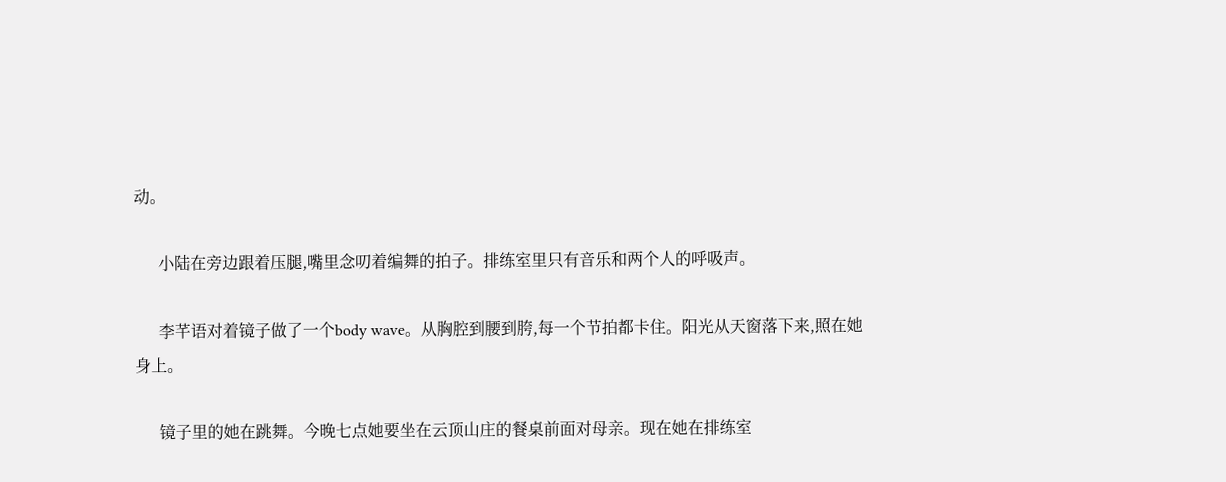动。

      小陆在旁边跟着压腿,嘴里念叨着编舞的拍子。排练室里只有音乐和两个人的呼吸声。

      李芊语对着镜子做了一个body wave。从胸腔到腰到胯,每一个节拍都卡住。阳光从天窗落下来,照在她身上。

      镜子里的她在跳舞。今晚七点她要坐在云顶山庄的餐桌前面对母亲。现在她在排练室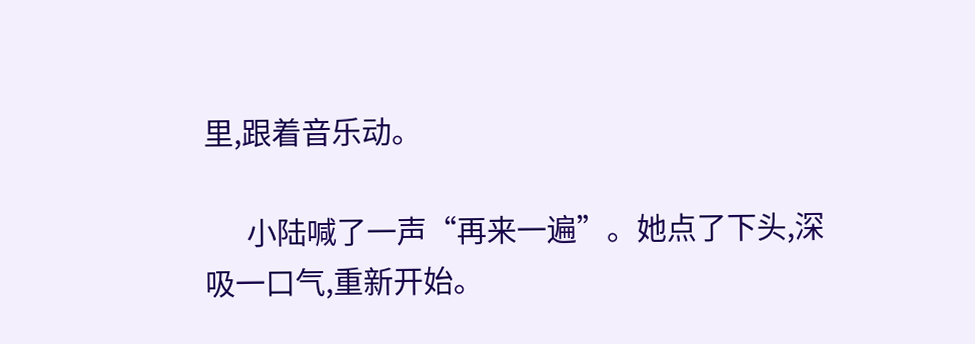里,跟着音乐动。

      小陆喊了一声“再来一遍”。她点了下头,深吸一口气,重新开始。